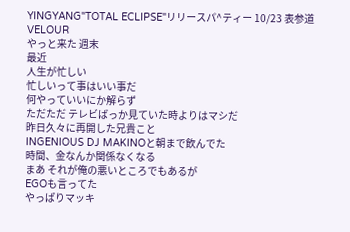YINGYANG"TOTAL ECLIPSE"リリースパ^ティー 10/23 表参道VELOUR
やっと来た 週末
最近
人生が忙しい
忙しいって事はいい事だ
何やっていいにか解らず
ただただ テレビばっか見ていた時よりはマシだ
昨日久々に再開した兄貴こと
INGENIOUS DJ MAKINOと朝まで飲んでた
時間、金なんか関係なくなる
まあ それが俺の悪いところでもあるが
EGOも言ってた
やっぱりマッキ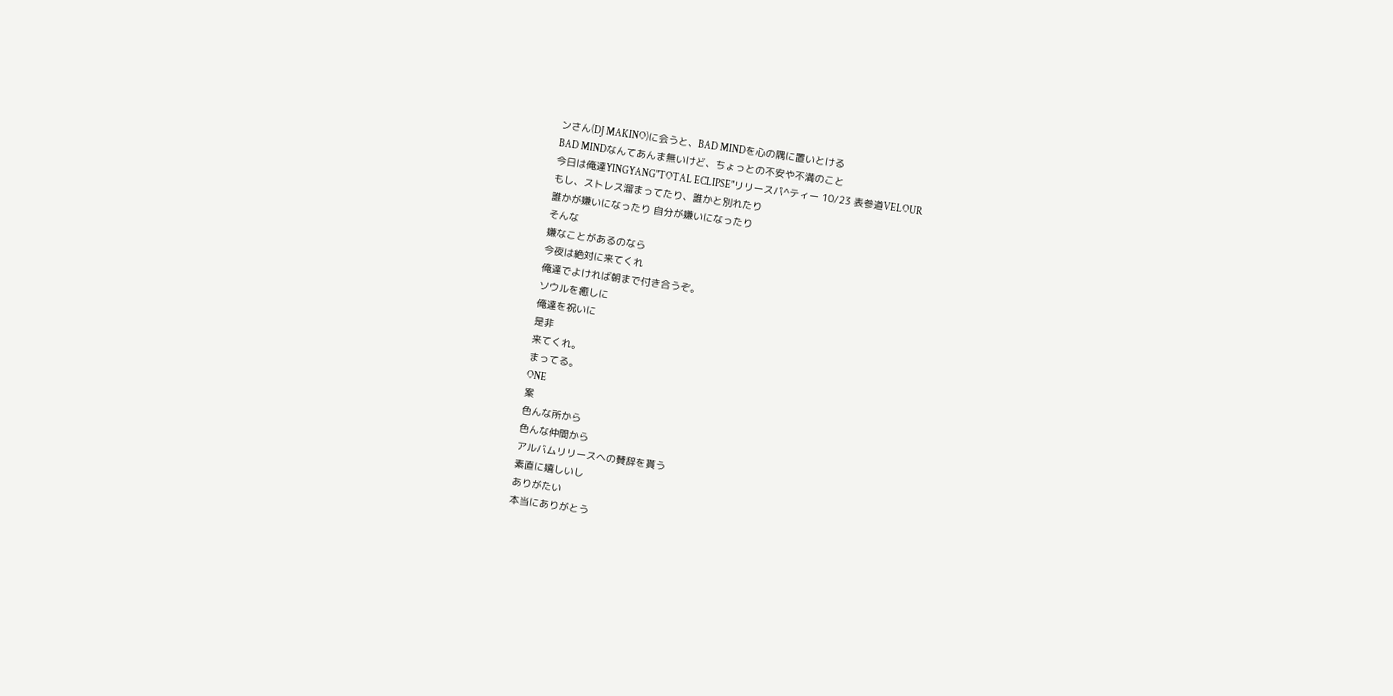ンさん(DJ MAKINO)に会うと、BAD MINDを心の隅に置いとける
BAD MINDなんてあんま無いけど、ちょっとの不安や不満のこと
今日は俺達YINGYANG"TOTAL ECLIPSE"リリースパ^ティー 10/23 表参道VELOUR
もし、ストレス溜まってたり、誰かと別れたり
誰かが嫌いになったり 自分が嫌いになったり
そんな
嫌なことがあるのなら
今夜は絶対に来てくれ
俺達でよければ朝まで付き合うぞ。
ソウルを癒しに
俺達を祝いに
是非
来てくれ。
まってる。
ONE
案
色んな所から
色んな仲間から
アルバムリリースへの賛辞を貰う
素直に嬉しいし
ありがたい
本当にありがとう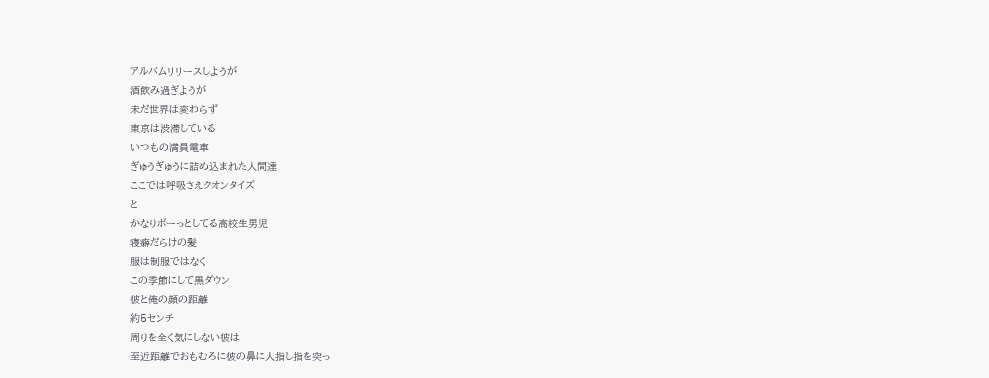アルバムリリースしようが
酒飲み過ぎようが
未だ世界は変わらず
東京は渋滞している
いつもの満員電車
ぎゅうぎゅうに詰め込まれた人間達
ここでは呼吸さえクオンタイズ
と
かなりボーっとしてる高校生男児
寝癖だらけの髪
服は制服ではなく
この季節にして黒ダウン
彼と俺の顔の距離
約5センチ
周りを全く気にしない彼は
至近距離でおもむろに彼の鼻に人指し指を突っ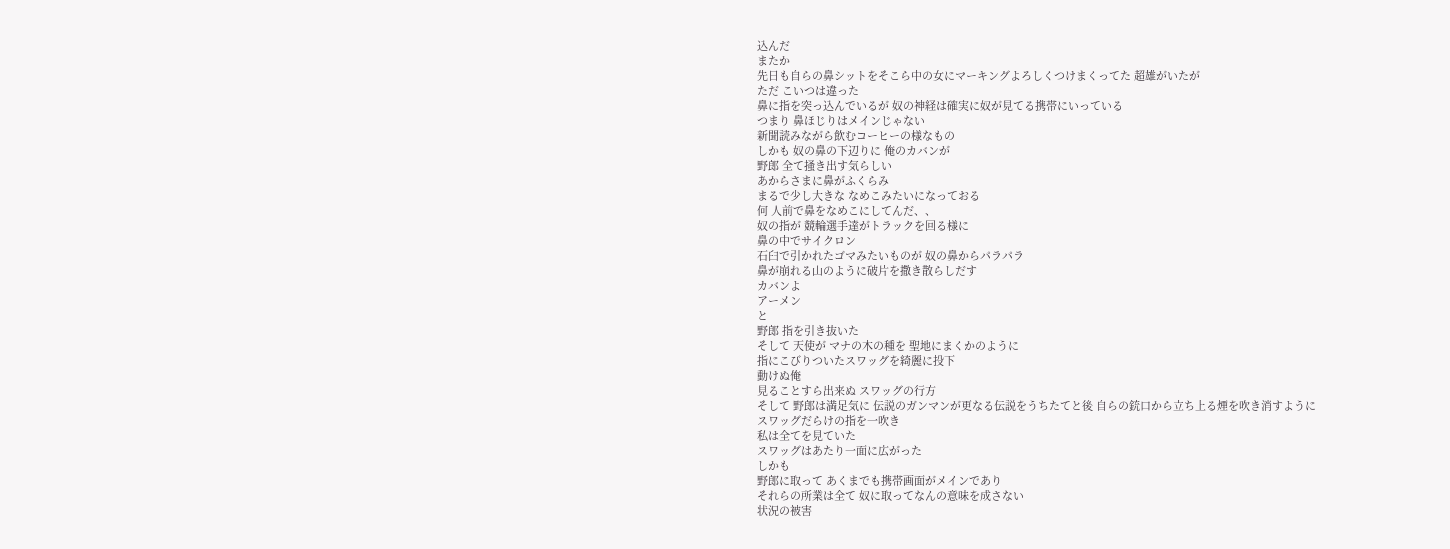込んだ
またか
先日も自らの鼻シットをそこら中の女にマーキングよろしくつけまくってた 超雄がいたが
ただ こいつは違った
鼻に指を突っ込んでいるが 奴の神経は確実に奴が見てる携帯にいっている
つまり 鼻ほじりはメインじゃない
新聞読みながら飲むコーヒーの様なもの
しかも 奴の鼻の下辺りに 俺のカバンが
野郎 全て掻き出す気らしい
あからさまに鼻がふくらみ
まるで少し大きな なめこみたいになっておる
何 人前で鼻をなめこにしてんだ、、
奴の指が 競輪選手達がトラックを回る様に
鼻の中でサイクロン
石臼で引かれたゴマみたいものが 奴の鼻からパラパラ
鼻が崩れる山のように破片を撒き散らしだす
カバンよ
アーメン
と
野郎 指を引き抜いた
そして 天使が マナの木の種を 聖地にまくかのように
指にこびりついたスワッグを綺麗に投下
動けぬ俺
見ることすら出来ぬ スワッグの行方
そして 野郎は満足気に 伝説のガンマンが更なる伝説をうちたてと後 自らの銃口から立ち上る煙を吹き消すように
スワッグだらけの指を一吹き
私は全てを見ていた
スワッグはあたり一面に広がった
しかも
野郎に取って あくまでも携帯画面がメインであり
それらの所業は全て 奴に取ってなんの意味を成さない
状況の被害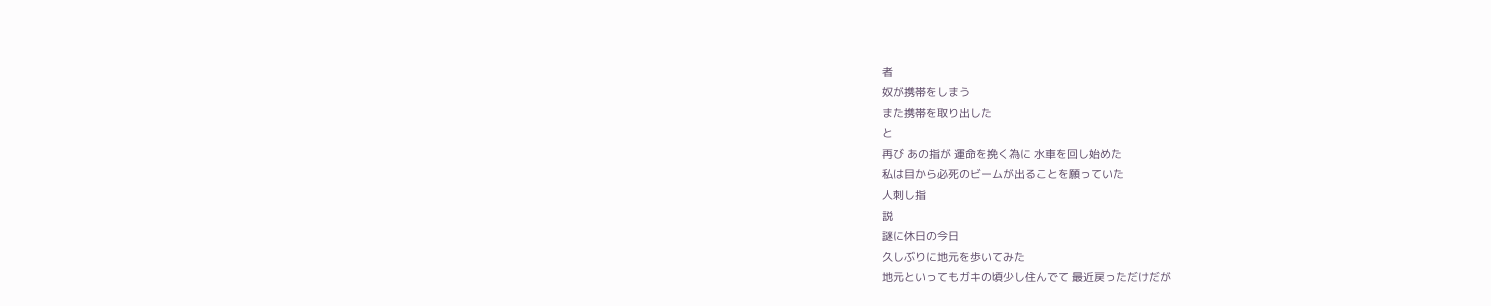者
奴が携帯をしまう
また携帯を取り出した
と
再び あの指が 運命を挽く為に 水車を回し始めた
私は目から必死のビームが出ることを願っていた
人刺し指
説
謎に休日の今日
久しぶりに地元を歩いてみた
地元といってもガキの頃少し住んでて 最近戻っただけだが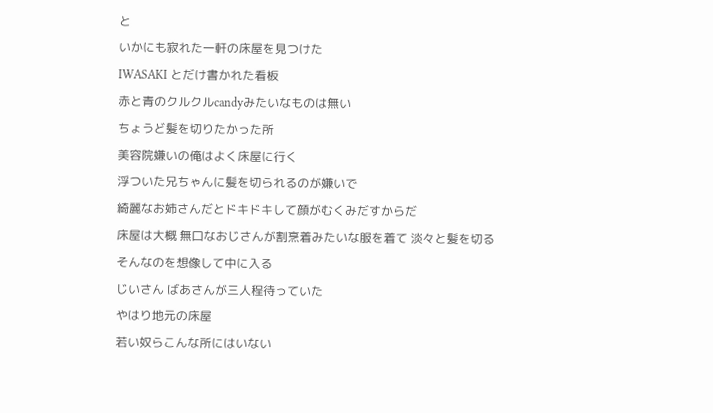と
いかにも寂れた一軒の床屋を見つけた
IWASAKI とだけ書かれた看板
赤と青のクルクルcandyみたいなものは無い
ちょうど髪を切りたかった所
美容院嫌いの俺はよく床屋に行く
浮ついた兄ちゃんに髪を切られるのが嫌いで
綺麗なお姉さんだとドキドキして顔がむくみだすからだ
床屋は大概 無口なおじさんが割烹着みたいな服を着て 淡々と髪を切る
そんなのを想像して中に入る
じいさん ばあさんが三人程待っていた
やはり地元の床屋
若い奴らこんな所にはいない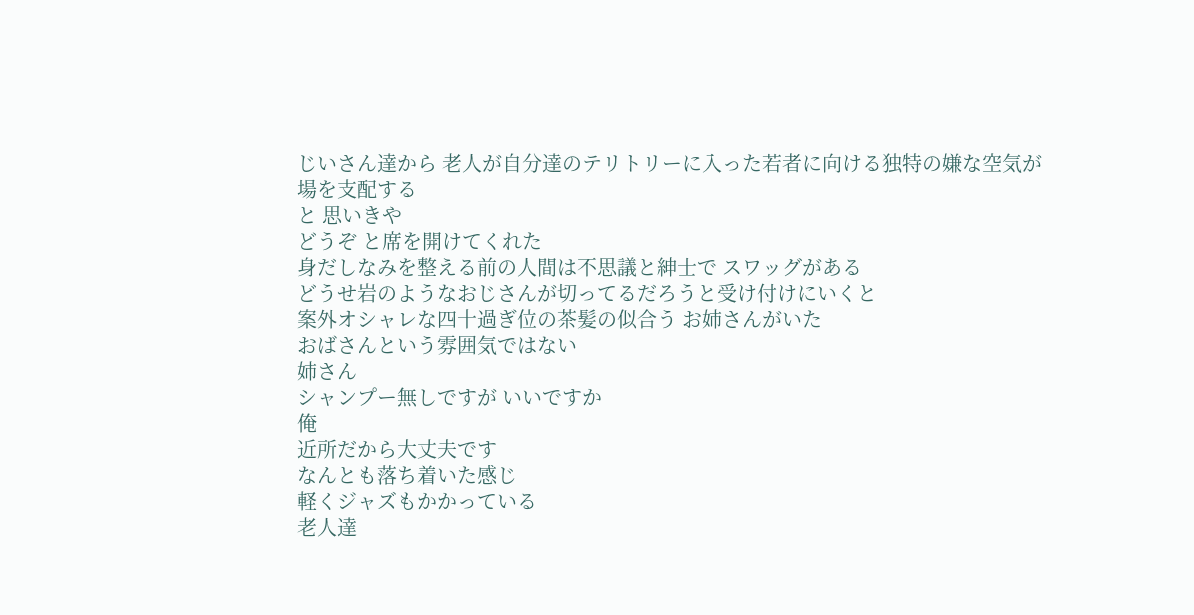じいさん達から 老人が自分達のテリトリーに入った若者に向ける独特の嫌な空気が場を支配する
と 思いきや
どうぞ と席を開けてくれた
身だしなみを整える前の人間は不思議と紳士で スワッグがある
どうせ岩のようなおじさんが切ってるだろうと受け付けにいくと
案外オシャレな四十過ぎ位の茶髪の似合う お姉さんがいた
おばさんという雰囲気ではない
姉さん
シャンプー無しですが いいですか
俺
近所だから大丈夫です
なんとも落ち着いた感じ
軽くジャズもかかっている
老人達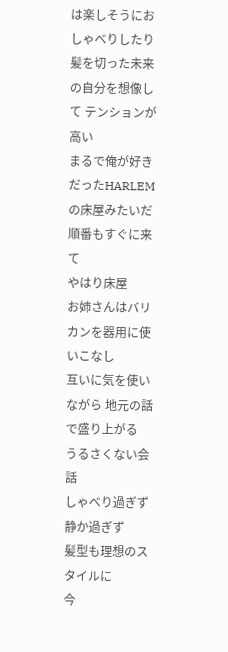は楽しそうにおしゃべりしたり
髪を切った未来の自分を想像して テンションが高い
まるで俺が好きだったHARLEMの床屋みたいだ
順番もすぐに来て
やはり床屋
お姉さんはバリカンを器用に使いこなし
互いに気を使いながら 地元の話で盛り上がる
うるさくない会話
しゃべり過ぎず 静か過ぎず
髪型も理想のスタイルに
今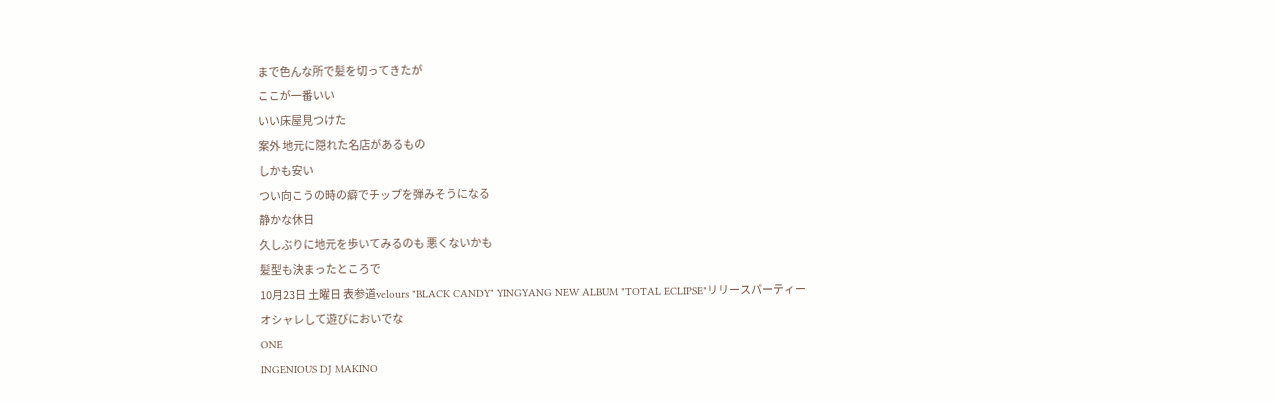まで色んな所で髪を切ってきたが
ここが一番いい
いい床屋見つけた
案外 地元に隠れた名店があるもの
しかも安い
つい向こうの時の癖でチップを弾みそうになる
静かな休日
久しぶりに地元を歩いてみるのも 悪くないかも
髪型も決まったところで
10月23日 土曜日 表参道velours "BLACK CANDY" YINGYANG NEW ALBUM "TOTAL ECLIPSE"リリースパーティー
オシャレして遊びにおいでな
ONE
INGENIOUS DJ MAKINO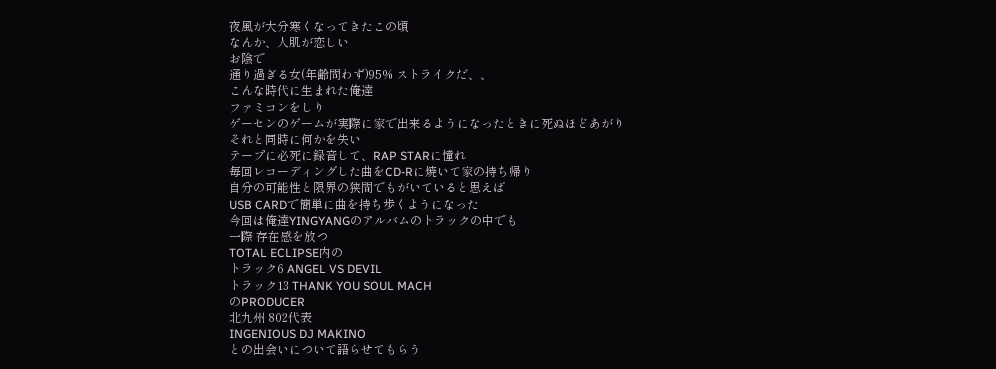夜風が大分寒くなってきたこの頃
なんか、人肌が恋しい
お陰で
通り過ぎる女(年齢問わず)95% ストライクだ、、
こんな時代に生まれた俺達
ファミコンをしり
ゲーセンのゲームが実際に家で出来るようになったときに死ぬほどあがり
それと同時に何かを失い
テープに必死に録音して、RAP STARに憧れ
毎回レコーディングした曲をCD-Rに焼いて家の持ち帰り
自分の可能性と限界の狭間でもがいていると思えば
USB CARDで簡単に曲を持ち歩くようになった
今回は俺達YINGYANGのアルバムのトラックの中でも
一際 存在感を放つ
TOTAL ECLIPSE内の
トラック6 ANGEL VS DEVIL
トラック13 THANK YOU SOUL MACH
のPRODUCER
北九州 802代表
INGENIOUS DJ MAKINO
との出会いについて語らせてもらう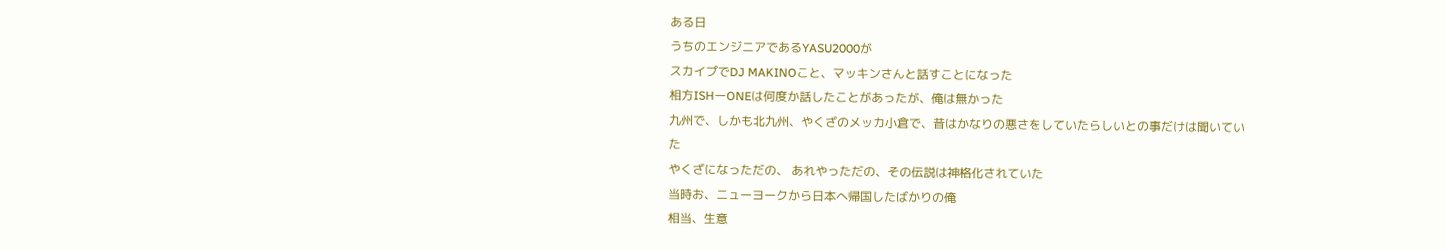ある日
うちのエンジニアであるYASU2000が
スカイプでDJ MAKINOこと、マッキンさんと話すことになった
相方ISHーONEは何度か話したことがあったが、俺は無かった
九州で、しかも北九州、やくざのメッカ小倉で、昔はかなりの悪さをしていたらしいとの事だけは聞いていた
やくざになっただの、 あれやっただの、その伝説は神格化されていた
当時お、ニューヨークから日本へ帰国したばかりの俺
相当、生意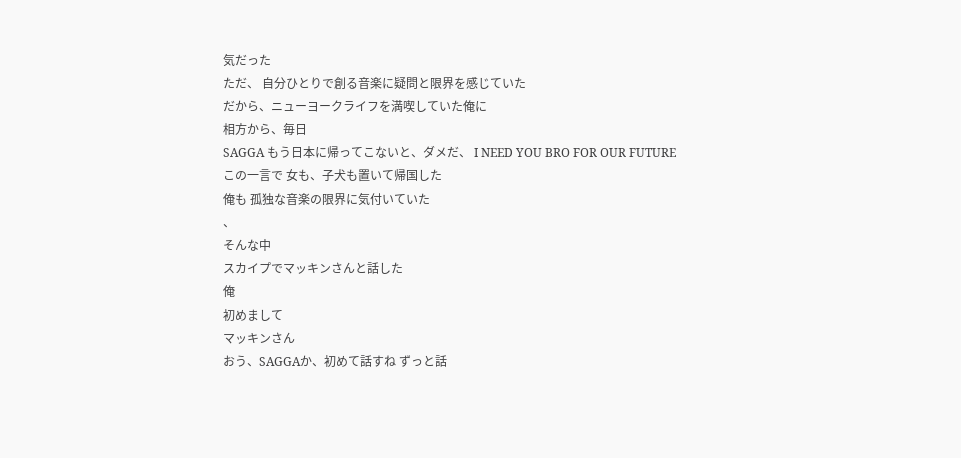気だった
ただ、 自分ひとりで創る音楽に疑問と限界を感じていた
だから、ニューヨークライフを満喫していた俺に
相方から、毎日
SAGGA もう日本に帰ってこないと、ダメだ、 I NEED YOU BRO FOR OUR FUTURE
この一言で 女も、子犬も置いて帰国した
俺も 孤独な音楽の限界に気付いていた
、
そんな中
スカイプでマッキンさんと話した
俺
初めまして
マッキンさん
おう、SAGGAか、初めて話すね ずっと話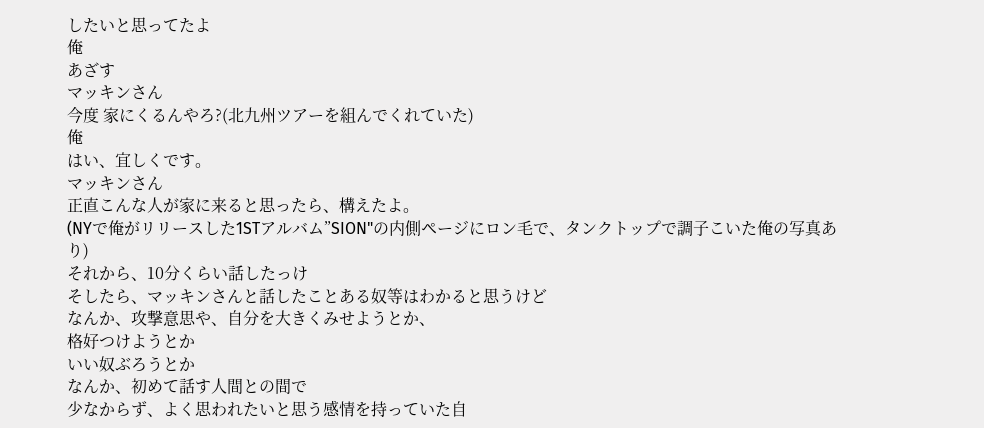したいと思ってたよ
俺
あざす
マッキンさん
今度 家にくるんやろ?(北九州ツアーを組んでくれていた)
俺
はい、宜しくです。
マッキンさん
正直こんな人が家に来ると思ったら、構えたよ。
(NYで俺がリリースした1STアルバム”SION"の内側ページにロン毛で、タンクトップで調子こいた俺の写真あり)
それから、10分くらい話したっけ
そしたら、マッキンさんと話したことある奴等はわかると思うけど
なんか、攻撃意思や、自分を大きくみせようとか、
格好つけようとか
いい奴ぶろうとか
なんか、初めて話す人間との間で
少なからず、よく思われたいと思う感情を持っていた自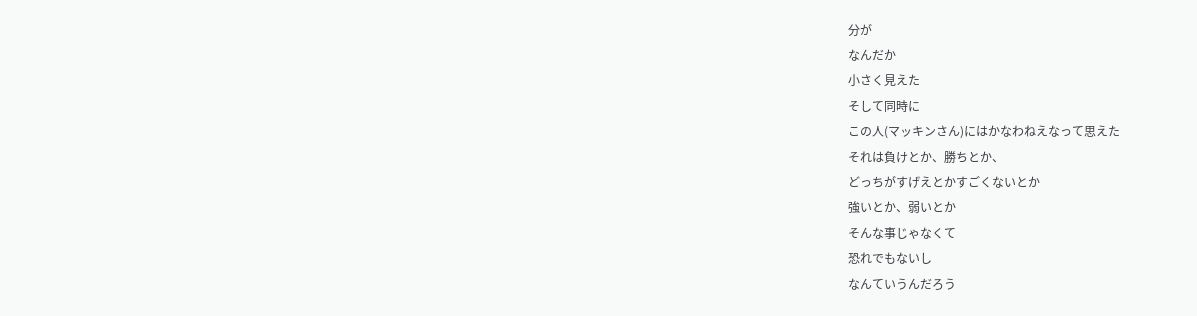分が
なんだか
小さく見えた
そして同時に
この人(マッキンさん)にはかなわねえなって思えた
それは負けとか、勝ちとか、
どっちがすげえとかすごくないとか
強いとか、弱いとか
そんな事じゃなくて
恐れでもないし
なんていうんだろう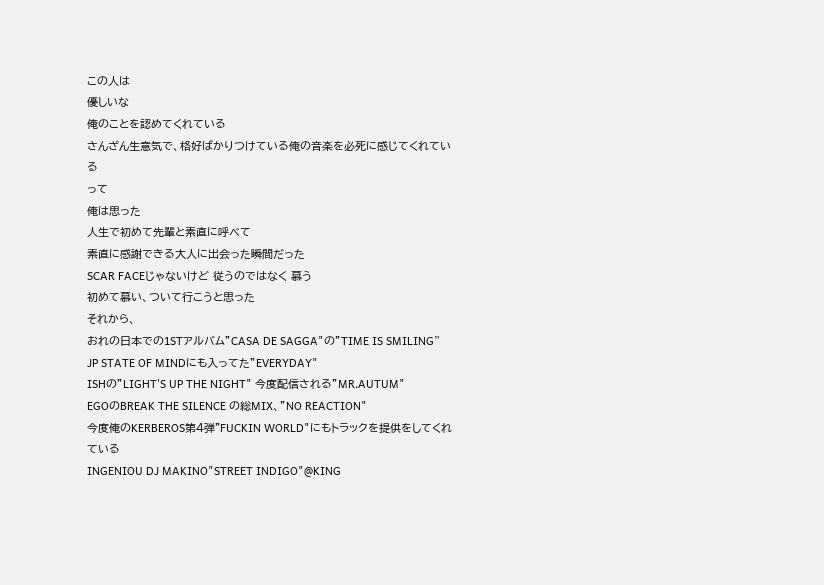この人は
優しいな
俺のことを認めてくれている
さんざん生意気で、格好ばかりつけている俺の音楽を必死に感じてくれている
って
俺は思った
人生で初めて先輩と素直に呼べて
素直に感謝できる大人に出会った瞬間だった
SCAR FACEじゃないけど 従うのではなく 慕う
初めて慕い、ついて行こうと思った
それから、
おれの日本での1STアルバム”CASA DE SAGGA"の”TIME IS SMILING”
JP STATE OF MINDにも入ってた”EVERYDAY"
ISHの”LIGHT'S UP THE NIGHT" 今度配信される”MR.AUTUM"
EGOのBREAK THE SILENCE の総MIX、”NO REACTION"
今度俺のKERBEROS第4弾"FUCKIN WORLD"にもトラックを提供をしてくれている
INGENIOU DJ MAKINO"STREET INDIGO"@KING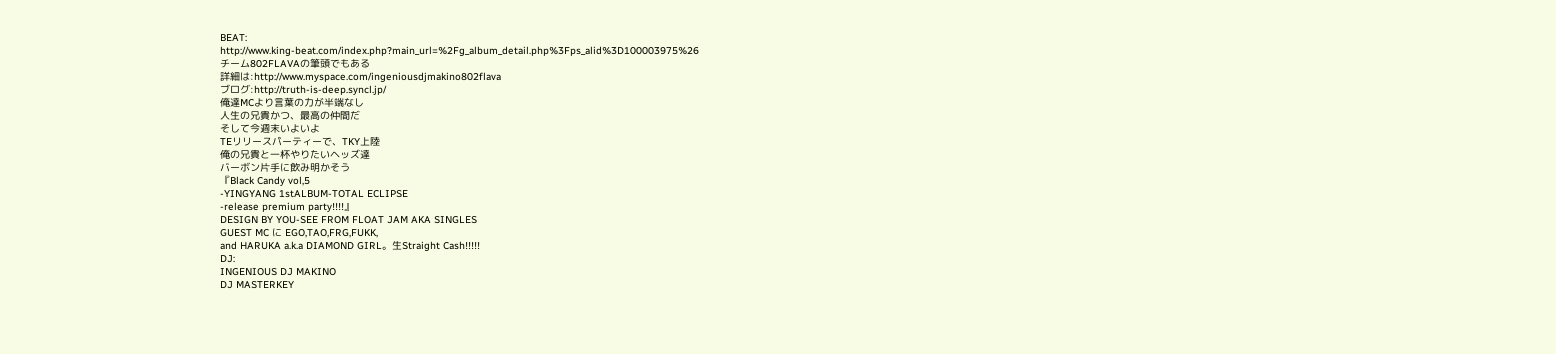BEAT:
http://www.king-beat.com/index.php?main_url=%2Fg_album_detail.php%3Fps_alid%3D100003975%26
チーム802FLAVAの筆頭でもある
詳細は:http://www.myspace.com/ingeniousdjmakino802flava
ブログ:http://truth-is-deep.syncl.jp/
俺達MCより言葉の力が半端なし
人生の兄貴かつ、最高の仲間だ
そして今週末いよいよ
TEリリースパーティーで、TKY上陸
俺の兄貴と一杯やりたいヘッズ達
バーボン片手に飲み明かそう
『Black Candy vol,5
-YINGYANG 1stALBUM-TOTAL ECLIPSE
-release premium party!!!!』
DESIGN BY YOU-SEE FROM FLOAT JAM AKA SINGLES
GUEST MC に EGO,TAO,FRG,FUKK,
and HARUKA a.k.a DIAMOND GIRL。生Straight Cash!!!!!
DJ:
INGENIOUS DJ MAKINO
DJ MASTERKEY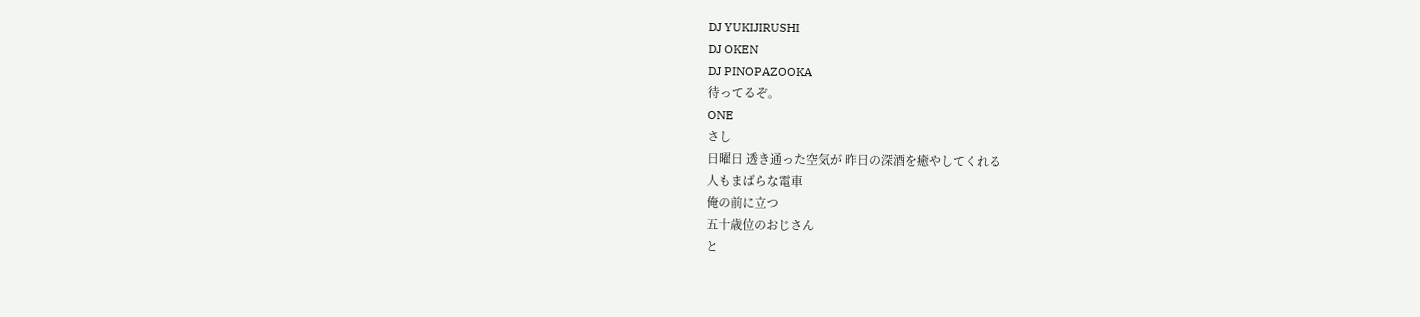DJ YUKIJIRUSHI
DJ OKEN
DJ PINOPAZOOKA
待ってるぞ。
ONE
さし
日曜日 透き通った空気が 昨日の深酒を癒やしてくれる
人もまばらな電車
俺の前に立つ
五十歳位のおじさん
と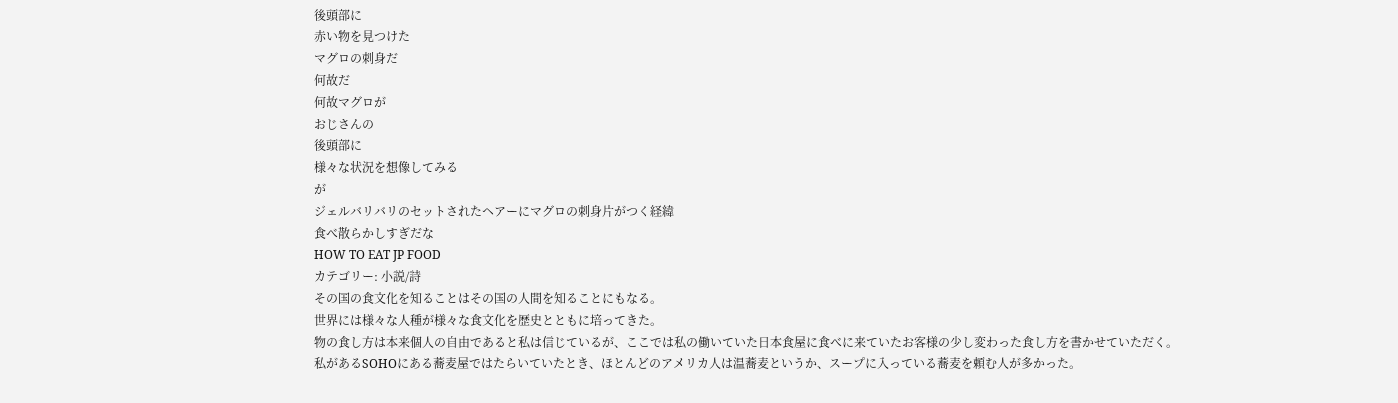後頭部に
赤い物を見つけた
マグロの刺身だ
何故だ
何故マグロが
おじさんの
後頭部に
様々な状況を想像してみる
が
ジェルバリバリのセットされたヘアーにマグロの刺身片がつく経緯
食べ散らかしすぎだな
HOW TO EAT JP FOOD
カテゴリー: 小説/詩
その国の食文化を知ることはその国の人間を知ることにもなる。
世界には様々な人種が様々な食文化を歴史とともに培ってきた。
物の食し方は本来個人の自由であると私は信じているが、ここでは私の働いていた日本食屋に食べに来ていたお客様の少し変わった食し方を書かせていただく。
私があるSOHOにある蕎麦屋ではたらいていたとき、ほとんどのアメリカ人は温蕎麦というか、スープに入っている蕎麦を頼む人が多かった。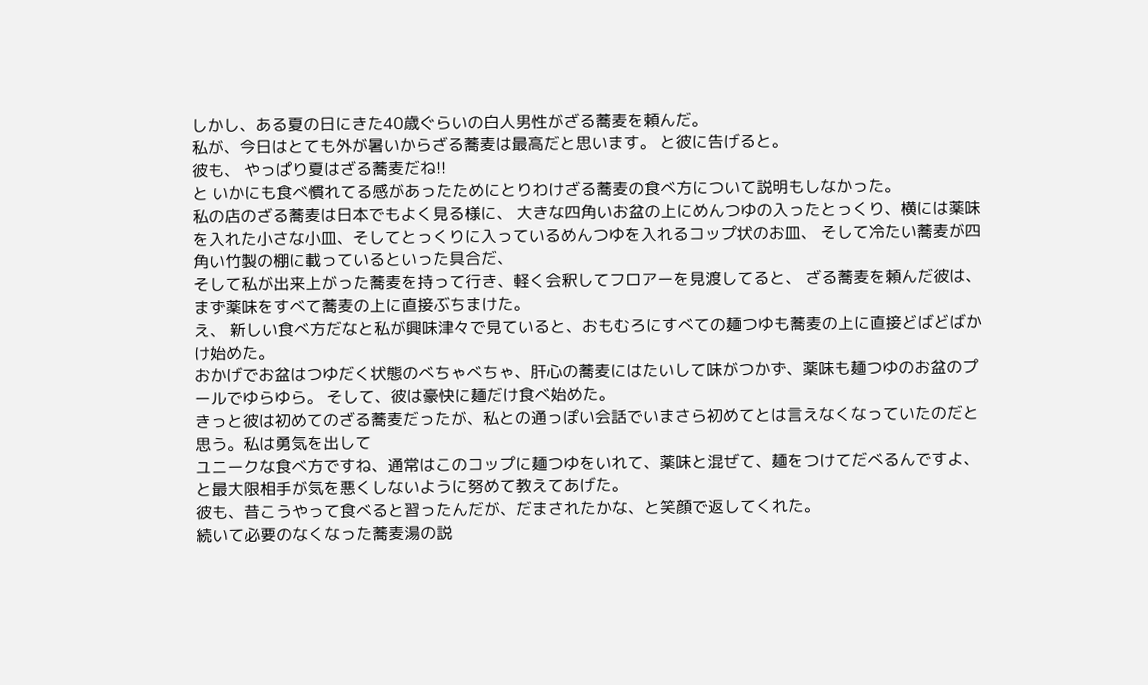しかし、ある夏の日にきた40歳ぐらいの白人男性がざる蕎麦を頼んだ。
私が、今日はとても外が暑いからざる蕎麦は最高だと思います。 と彼に告げると。
彼も、 やっぱり夏はざる蕎麦だね!!
と いかにも食べ慣れてる感があったためにとりわけざる蕎麦の食べ方について説明もしなかった。
私の店のざる蕎麦は日本でもよく見る様に、 大きな四角いお盆の上にめんつゆの入ったとっくり、横には薬味を入れた小さな小皿、そしてとっくりに入っているめんつゆを入れるコップ状のお皿、 そして冷たい蕎麦が四角い竹製の棚に載っているといった具合だ、
そして私が出来上がった蕎麦を持って行き、軽く会釈してフロアーを見渡してると、 ざる蕎麦を頼んだ彼は、
まず薬味をすべて蕎麦の上に直接ぶちまけた。
え、 新しい食べ方だなと私が興味津々で見ていると、おもむろにすべての麺つゆも蕎麦の上に直接どばどばかけ始めた。
おかげでお盆はつゆだく状態のべちゃべちゃ、肝心の蕎麦にはたいして味がつかず、薬味も麺つゆのお盆のプールでゆらゆら。 そして、彼は豪快に麺だけ食べ始めた。
きっと彼は初めてのざる蕎麦だったが、私との通っぽい会話でいまさら初めてとは言えなくなっていたのだと思う。私は勇気を出して
ユニークな食べ方ですね、通常はこのコップに麺つゆをいれて、薬味と混ぜて、麺をつけてだべるんですよ、と最大限相手が気を悪くしないように努めて教えてあげた。
彼も、昔こうやって食べると習ったんだが、だまされたかな、と笑顔で返してくれた。
続いて必要のなくなった蕎麦湯の説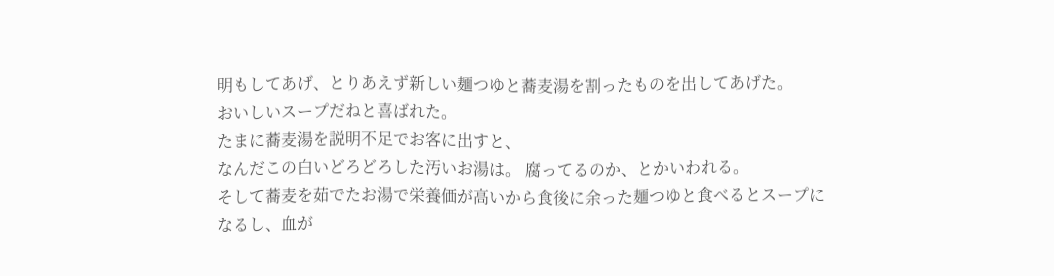明もしてあげ、とりあえず新しい麺つゆと蕎麦湯を割ったものを出してあげた。
おいしいスープだねと喜ばれた。
たまに蕎麦湯を説明不足でお客に出すと、
なんだこの白いどろどろした汚いお湯は。 腐ってるのか、とかいわれる。
そして蕎麦を茹でたお湯で栄養価が高いから食後に余った麺つゆと食べるとスープになるし、血が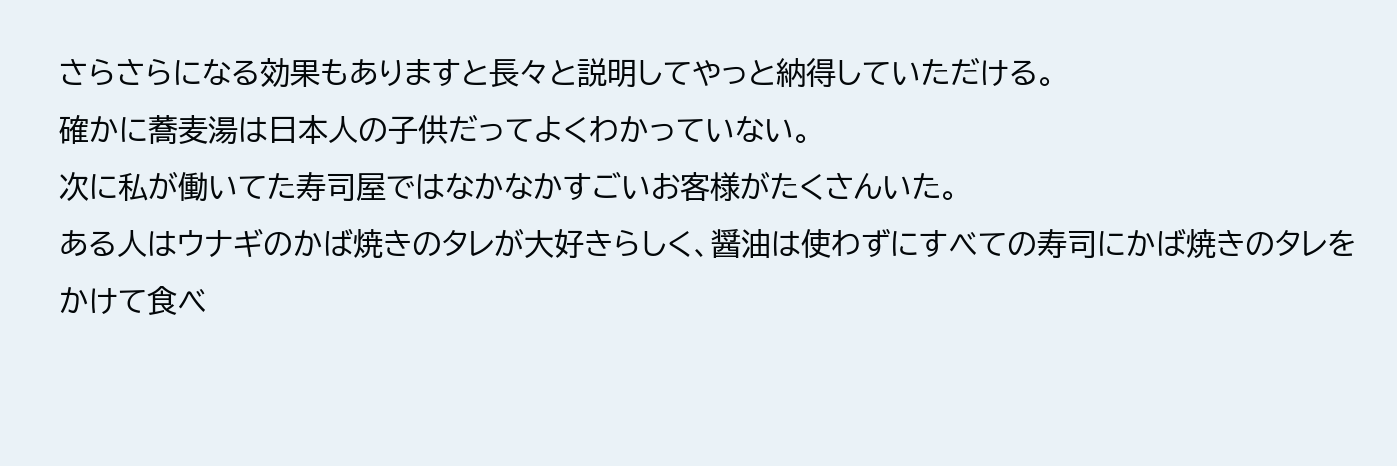さらさらになる効果もありますと長々と説明してやっと納得していただける。
確かに蕎麦湯は日本人の子供だってよくわかっていない。
次に私が働いてた寿司屋ではなかなかすごいお客様がたくさんいた。
ある人はウナギのかば焼きのタレが大好きらしく、醤油は使わずにすべての寿司にかば焼きのタレをかけて食べ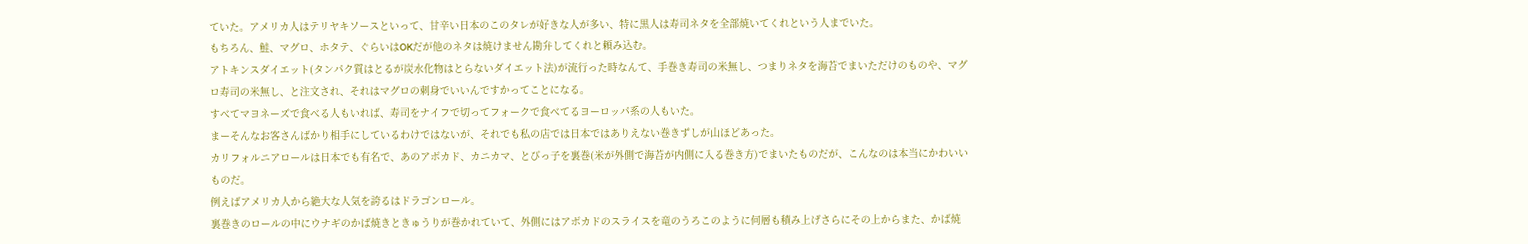ていた。アメリカ人はテリヤキソースといって、甘辛い日本のこのタレが好きな人が多い、特に黒人は寿司ネタを全部焼いてくれという人までいた。
もちろん、鮭、マグロ、ホタテ、ぐらいはOKだが他のネタは焼けません勘弁してくれと頼み込む。
アトキンスダイエット(タンパク質はとるが炭水化物はとらないダイエット法)が流行った時なんて、手巻き寿司の米無し、つまりネタを海苔でまいただけのものや、マグロ寿司の米無し、と注文され、それはマグロの刺身でいいんですかってことになる。
すべてマヨネーズで食べる人もいれば、寿司をナイフで切ってフォークで食べてるヨーロッパ系の人もいた。
まーそんなお客さんばかり相手にしているわけではないが、それでも私の店では日本ではありえない巻きずしが山ほどあった。
カリフォルニアロールは日本でも有名で、あのアボカド、カニカマ、とびっ子を裏巻(米が外側で海苔が内側に入る巻き方)でまいたものだが、こんなのは本当にかわいいものだ。
例えばアメリカ人から絶大な人気を誇るはドラゴンロール。
裏巻きのロールの中にウナギのかば焼きときゅうりが巻かれていて、外側にはアボカドのスライスを竜のうろこのように何層も積み上げさらにその上からまた、かば焼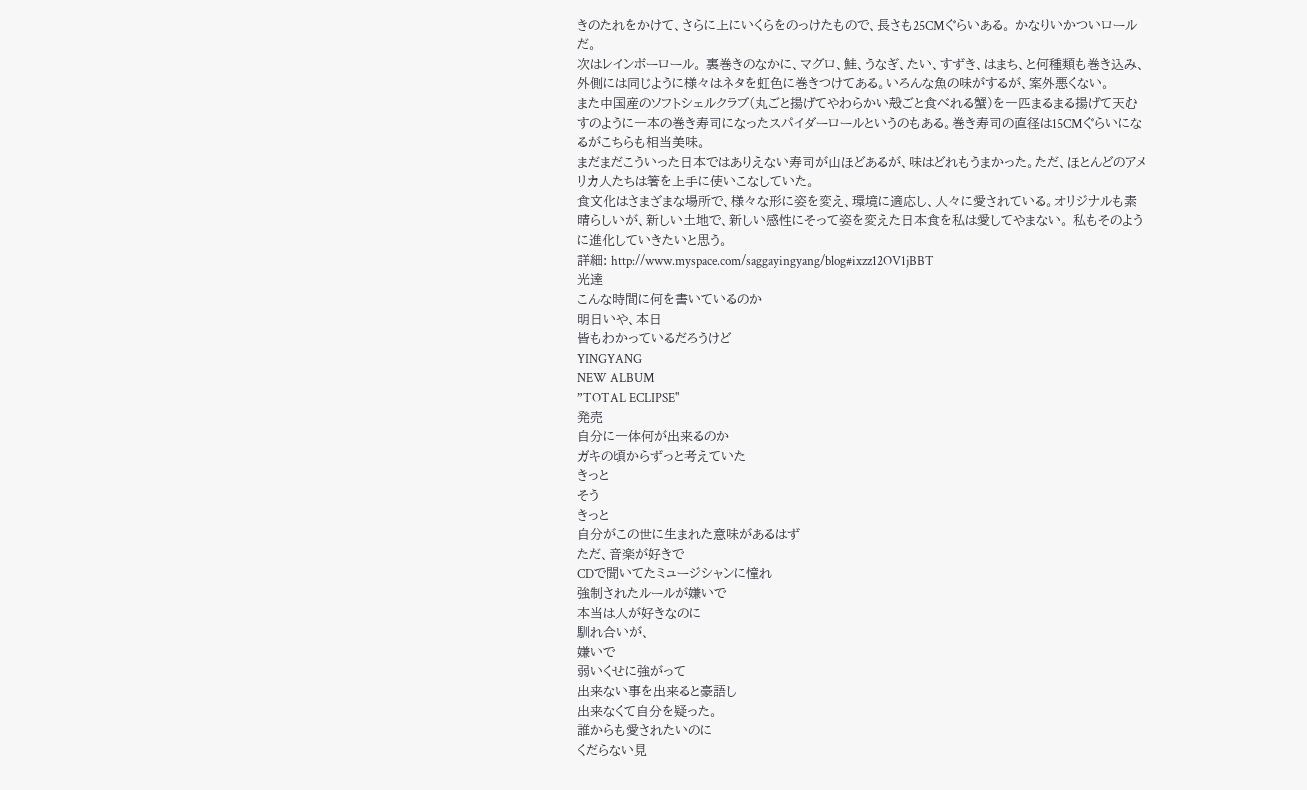きのたれをかけて、さらに上にいくらをのっけたもので、長さも25CMぐらいある。 かなりいかついロールだ。
次はレインボーロール。 裏巻きのなかに、マグロ、鮭、うなぎ、たい、すずき、はまち、と何種類も巻き込み、外側には同じように様々はネタを虹色に巻きつけてある。いろんな魚の味がするが、案外悪くない。
また中国産のソフトシェルクラブ(丸ごと揚げてやわらかい殻ごと食べれる蟹)を一匹まるまる揚げて天むすのように一本の巻き寿司になったスパイダーロールというのもある。巻き寿司の直径は15CMぐらいになるがこちらも相当美味。
まだまだこういった日本ではありえない寿司が山ほどあるが、味はどれもうまかった。ただ、ほとんどのアメリカ人たちは箸を上手に使いこなしていた。
食文化はさまざまな場所で、様々な形に姿を変え、環境に適応し、人々に愛されている。オリジナルも素晴らしいが、新しい土地で、新しい感性にそって姿を変えた日本食を私は愛してやまない。 私もそのように進化していきたいと思う。
詳細: http://www.myspace.com/saggayingyang/blog#ixzz12OV1jBBT
光達
こんな時間に何を書いているのか
明日いや、本日
皆もわかっているだろうけど
YINGYANG
NEW ALBUM
”TOTAL ECLIPSE"
発売
自分に一体何が出来るのか
ガキの頃からずっと考えていた
きっと
そう
きっと
自分がこの世に生まれた意味があるはず
ただ、音楽が好きで
CDで聞いてたミュージシャンに憧れ
強制されたルールが嫌いで
本当は人が好きなのに
馴れ合いが、
嫌いで
弱いくせに強がって
出来ない事を出来ると豪語し
出来なくて自分を疑った。
誰からも愛されたいのに
くだらない見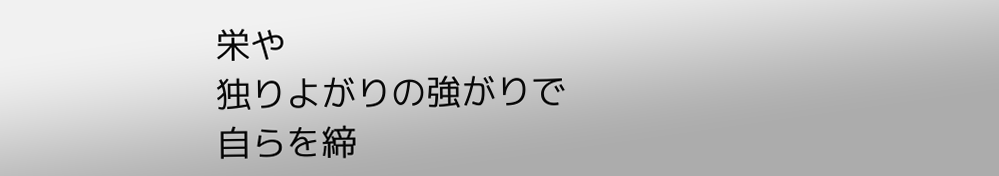栄や
独りよがりの強がりで
自らを締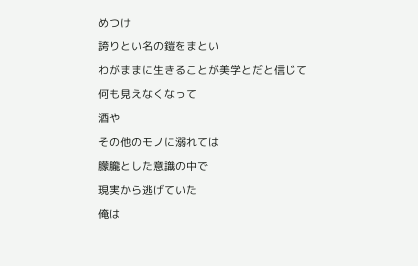めつけ
誇りとい名の鎧をまとい
わがままに生きることが美学とだと信じて
何も見えなくなって
酒や
その他のモノに溺れては
朦朧とした意識の中で
現実から逃げていた
俺は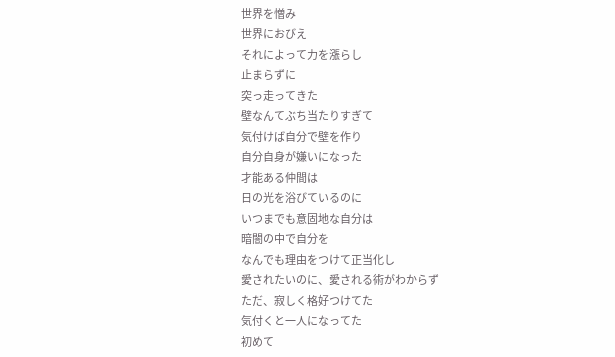世界を憎み
世界におびえ
それによって力を漲らし
止まらずに
突っ走ってきた
壁なんてぶち当たりすぎて
気付けば自分で壁を作り
自分自身が嫌いになった
才能ある仲間は
日の光を浴びているのに
いつまでも意固地な自分は
暗闇の中で自分を
なんでも理由をつけて正当化し
愛されたいのに、愛される術がわからず
ただ、寂しく格好つけてた
気付くと一人になってた
初めて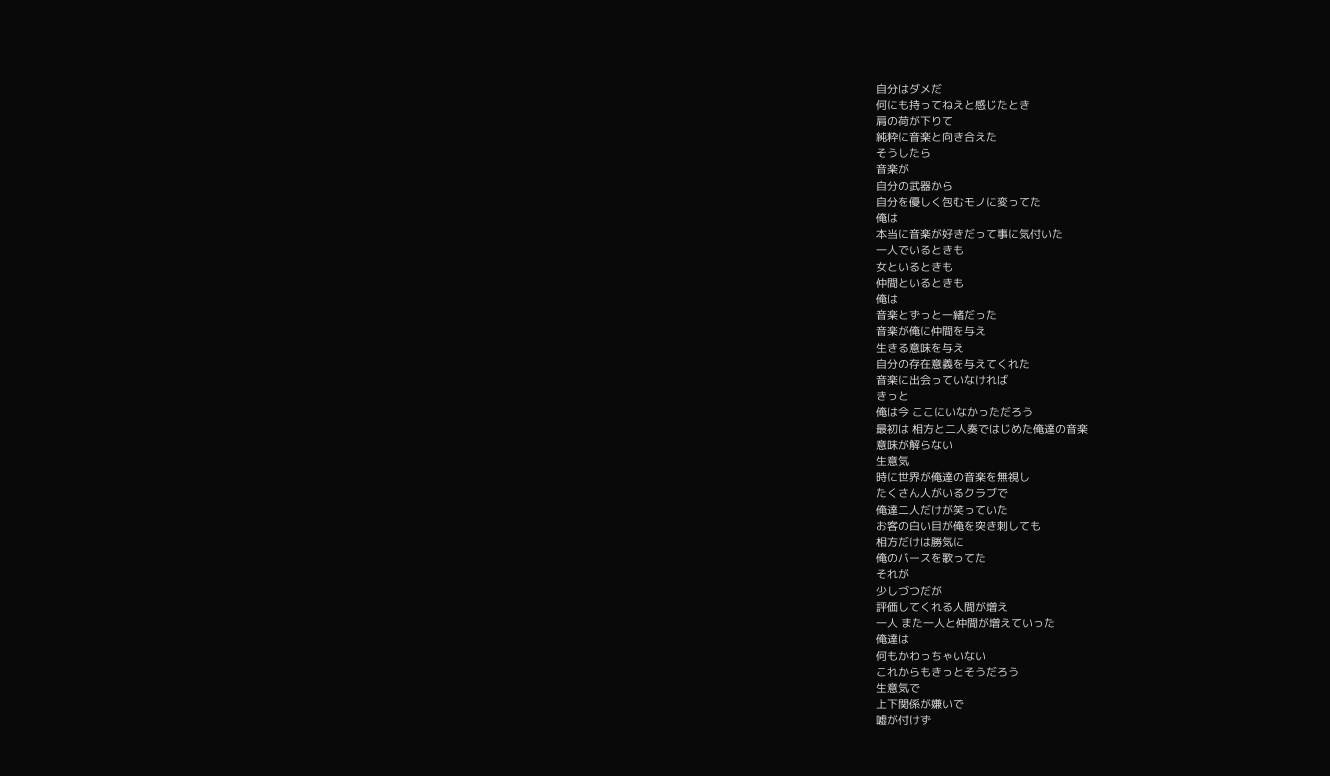自分はダメだ
何にも持ってねえと感じたとき
肩の荷が下りて
純粋に音楽と向き合えた
そうしたら
音楽が
自分の武器から
自分を優しく包むモノに変ってた
俺は
本当に音楽が好きだって事に気付いた
一人でいるときも
女といるときも
仲間といるときも
俺は
音楽とずっと一緒だった
音楽が俺に仲間を与え
生きる意味を与え
自分の存在意義を与えてくれた
音楽に出会っていなければ
きっと
俺は今 ここにいなかっただろう
最初は 相方と二人奏ではじめた俺達の音楽
意味が解らない
生意気
時に世界が俺達の音楽を無視し
たくさん人がいるクラブで
俺達二人だけが笑っていた
お客の白い目が俺を突き刺しても
相方だけは勝気に
俺のバースを歌ってた
それが
少しづつだが
評価してくれる人間が増え
一人 また一人と仲間が増えていった
俺達は
何もかわっちゃいない
これからもきっとそうだろう
生意気で
上下関係が嫌いで
嘘が付けず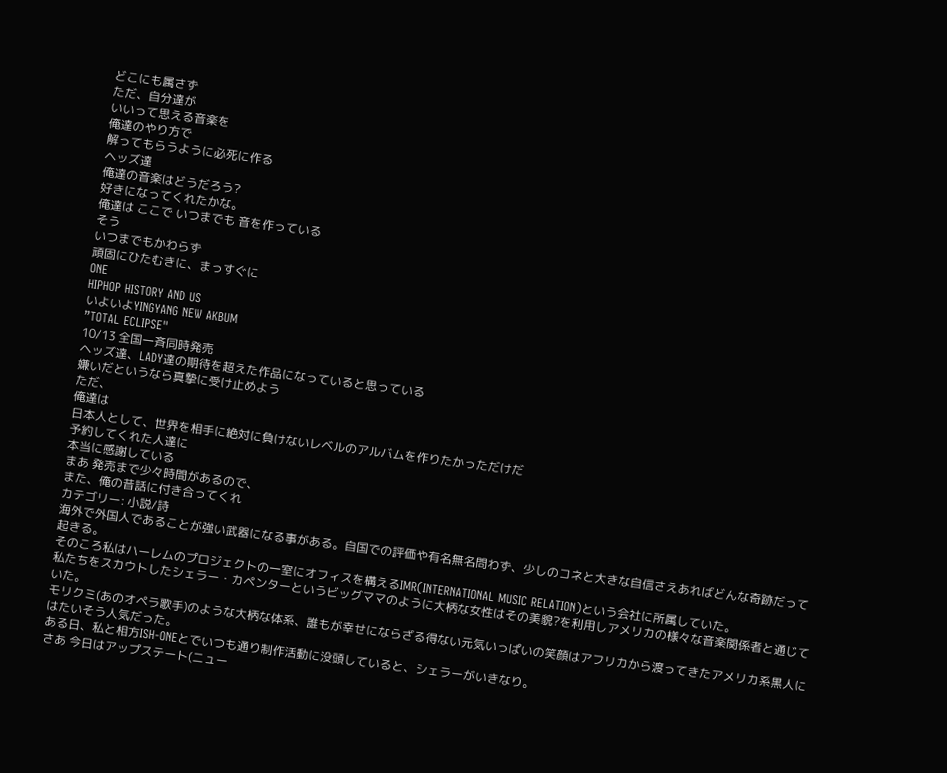どこにも属さず
ただ、自分達が
いいって思える音楽を
俺達のやり方で
解ってもらうように必死に作る
ヘッズ達
俺達の音楽はどうだろう?
好きになってくれたかな。
俺達は ここで いつまでも 音を作っている
そう
いつまでもかわらず
頑固にひたむきに、まっすぐに
ONE
HIPHOP HISTORY AND US
いよいよYINGYANG NEW AKBUM
”TOTAL ECLIPSE"
10/13 全国一斉同時発売
ヘッズ達、LADY達の期待を超えた作品になっていると思っている
嫌いだというなら真摯に受け止めよう
ただ、
俺達は
日本人として、世界を相手に絶対に負けないレベルのアルバムを作りたかっただけだ
予約してくれた人達に
本当に感謝している
まあ 発売まで少々時間があるので、
また、俺の昔話に付き合ってくれ
カテゴリー: 小説/詩
海外で外国人であることが強い武器になる事がある。自国での評価や有名無名問わず、少しのコネと大きな自信さえあればどんな奇跡だって起きる。
そのころ私はハーレムのプロジェクトの一室にオフィスを構えるIMR(INTERNATIONAL MUSIC RELATION)という会社に所属していた。
私たちをスカウトしたシェラー・カペンターというビッグママのように大柄な女性はその美貌?を利用しアメリカの様々な音楽関係者と通じていた。
モリクミ(あのオペラ歌手)のような大柄な体系、誰もが幸せにならざる得ない元気いっぱいの笑顔はアフリカから渡ってきたアメリカ系黒人にはたいそう人気だった。
ある日、私と相方ISH-ONEとでいつも通り制作活動に没頭していると、シェラーがいきなり。
さあ 今日はアップステート(ニュー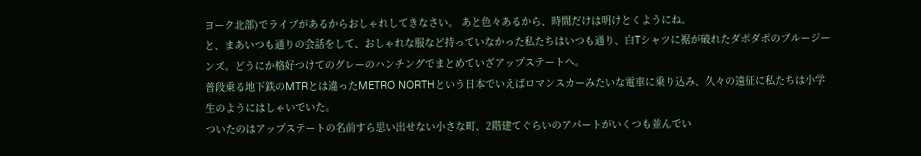ヨーク北部)でライブがあるからおしゃれしてきなさい。 あと色々あるから、時間だけは明けとくようにね。
と、まあいつも通りの会話をして、おしゃれな服など持っていなかった私たちはいつも通り、白Tシャツに裾が破れたダボダボのブルージーンズ。どうにか格好つけてのグレーのハンチングでまとめていざアップステートへ。
普段乗る地下鉄のMTRとは違ったMETRO NORTHという日本でいえばロマンスカーみたいな電車に乗り込み、久々の遠征に私たちは小学生のようにはしゃいでいた。
ついたのはアップステートの名前すら思い出せない小さな町、2階建てぐらいのアパートがいくつも並んでい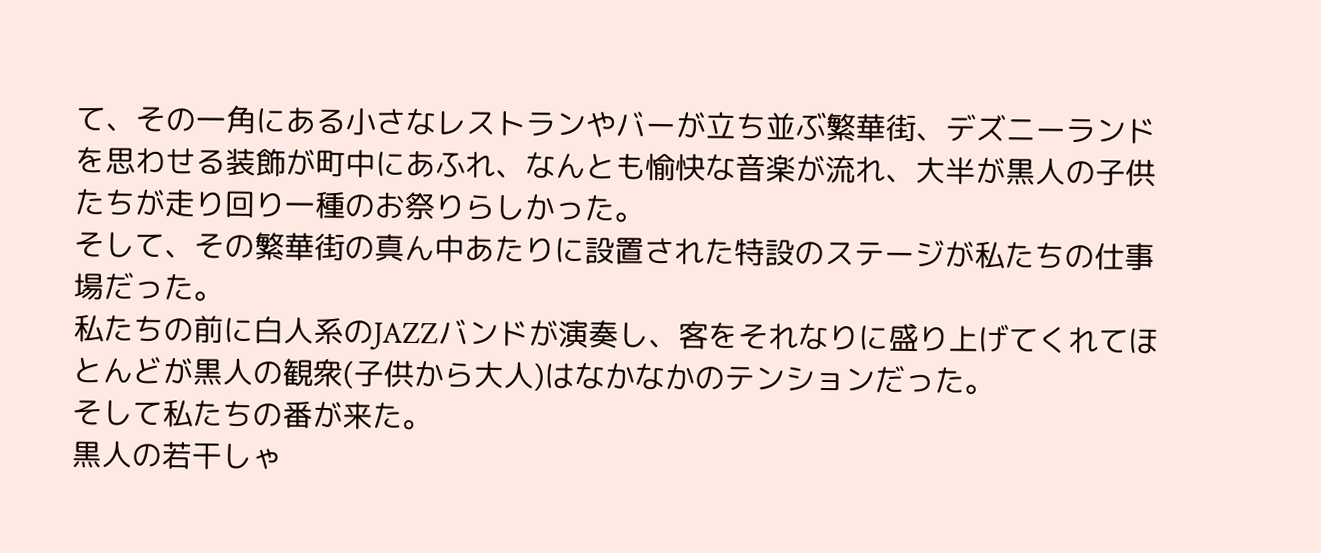て、その一角にある小さなレストランやバーが立ち並ぶ繁華街、デズニーランドを思わせる装飾が町中にあふれ、なんとも愉快な音楽が流れ、大半が黒人の子供たちが走り回り一種のお祭りらしかった。
そして、その繁華街の真ん中あたりに設置された特設のステージが私たちの仕事場だった。
私たちの前に白人系のJAZZバンドが演奏し、客をそれなりに盛り上げてくれてほとんどが黒人の観衆(子供から大人)はなかなかのテンションだった。
そして私たちの番が来た。
黒人の若干しゃ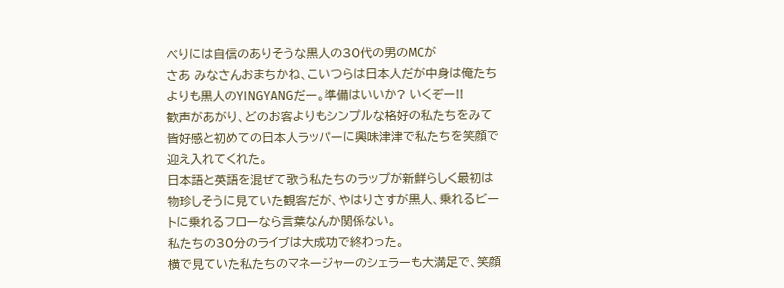べりには自信のありそうな黒人の30代の男のMCが
さあ みなさんおまちかね、こいつらは日本人だが中身は俺たちよりも黒人のYINGYANGだー。準備はいいか? いくぞー!!
歓声があがり、どのお客よりもシンプルな格好の私たちをみて皆好感と初めての日本人ラッパーに興味津津で私たちを笑顔で迎え入れてくれた。
日本語と英語を混ぜて歌う私たちのラップが新鮮らしく最初は物珍しそうに見ていた観客だが、やはりさすが黒人、乗れるビートに乗れるフローなら言葉なんか関係ない。
私たちの30分のライブは大成功で終わった。
横で見ていた私たちのマネージャーのシェラーも大満足で、笑顔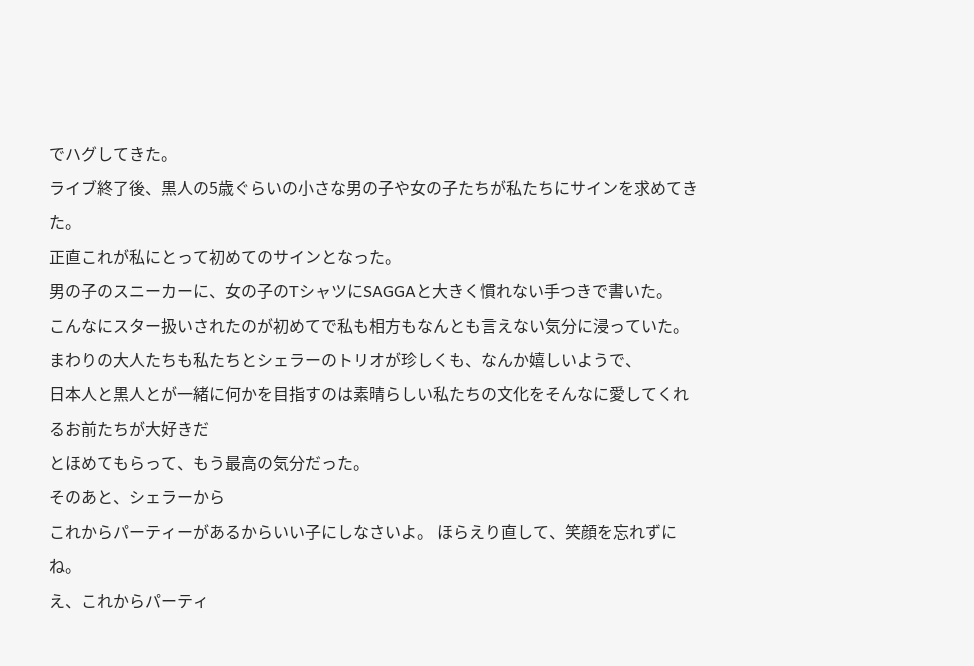でハグしてきた。
ライブ終了後、黒人の5歳ぐらいの小さな男の子や女の子たちが私たちにサインを求めてきた。
正直これが私にとって初めてのサインとなった。
男の子のスニーカーに、女の子のTシャツにSAGGAと大きく慣れない手つきで書いた。
こんなにスター扱いされたのが初めてで私も相方もなんとも言えない気分に浸っていた。まわりの大人たちも私たちとシェラーのトリオが珍しくも、なんか嬉しいようで、
日本人と黒人とが一緒に何かを目指すのは素晴らしい私たちの文化をそんなに愛してくれるお前たちが大好きだ
とほめてもらって、もう最高の気分だった。
そのあと、シェラーから
これからパーティーがあるからいい子にしなさいよ。 ほらえり直して、笑顔を忘れずにね。
え、これからパーティ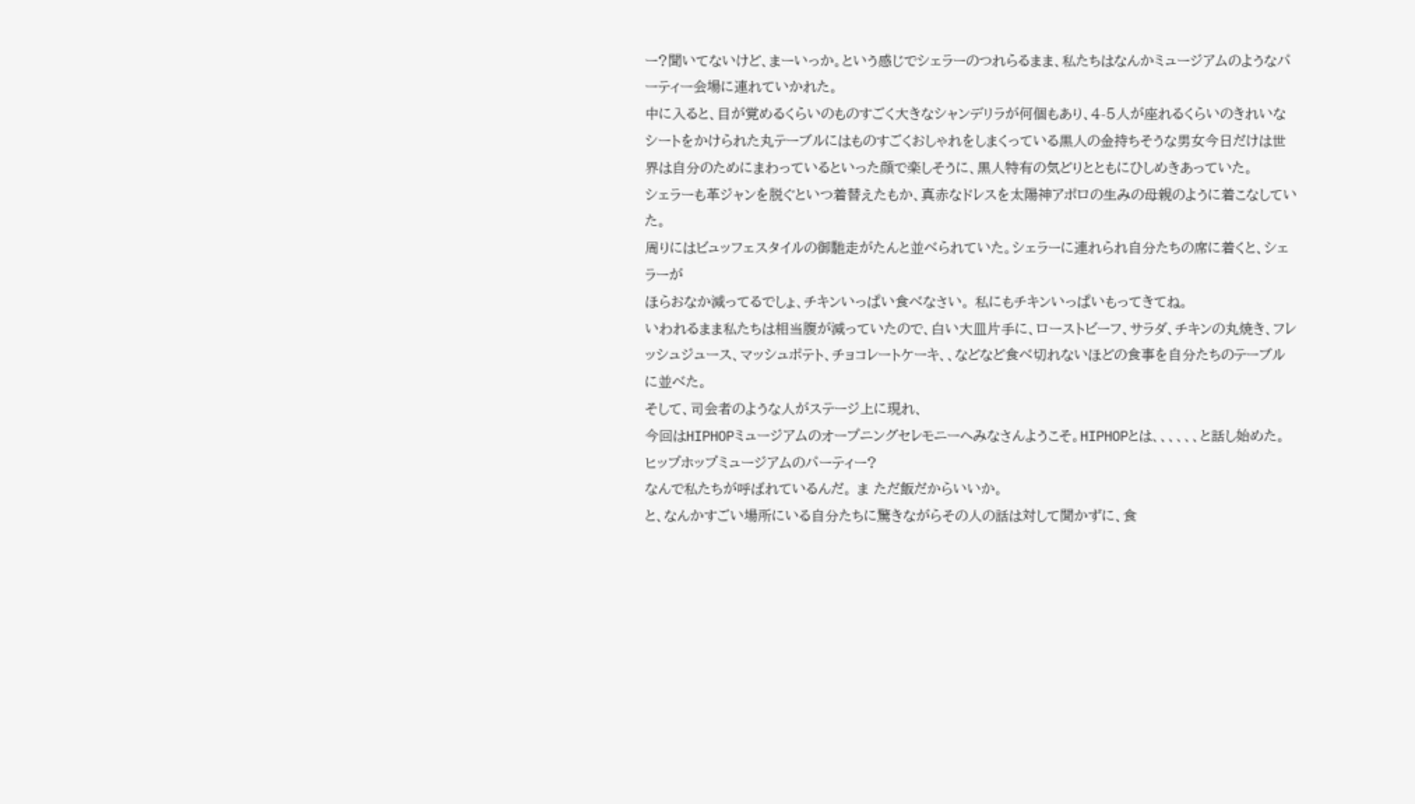ー?聞いてないけど、まーいっか。という感じでシェラーのつれらるまま、私たちはなんかミュージアムのようなパーティー会場に連れていかれた。
中に入ると、目が覚めるくらいのものすごく大きなシャンデリラが何個もあり、4-5人が座れるくらいのきれいなシートをかけられた丸テーブルにはものすごくおしゃれをしまくっている黒人の金持ちそうな男女今日だけは世界は自分のためにまわっているといった顔で楽しそうに、黒人特有の気どりとともにひしめきあっていた。
シェラーも革ジャンを脱ぐといつ着替えたもか、真赤なドレスを太陽神アポロの生みの母親のように着こなしていた。
周りにはビュッフェスタイルの御馳走がたんと並べられていた。シェラーに連れられ自分たちの席に着くと、シェラーが
ほらおなか減ってるでしょ、チキンいっぱい食べなさい。 私にもチキンいっぱいもってきてね。
いわれるまま私たちは相当腹が減っていたので、白い大皿片手に、ローストビーフ、サラダ、チキンの丸焼き、フレッシュジュース、マッシュポテト、チョコレートケーキ、、などなど食べ切れないほどの食事を自分たちのテーブルに並べた。
そして、司会者のような人がステージ上に現れ、
今回はHIPHOPミュージアムのオープニングセレモニーへみなさんようこそ。HIPHOPとは、、、、、、と話し始めた。
ヒップホップミュージアムのパーティー?
なんで私たちが呼ばれているんだ。 ま ただ飯だからいいか。
と、なんかすごい場所にいる自分たちに驚きながらその人の話は対して聞かずに、食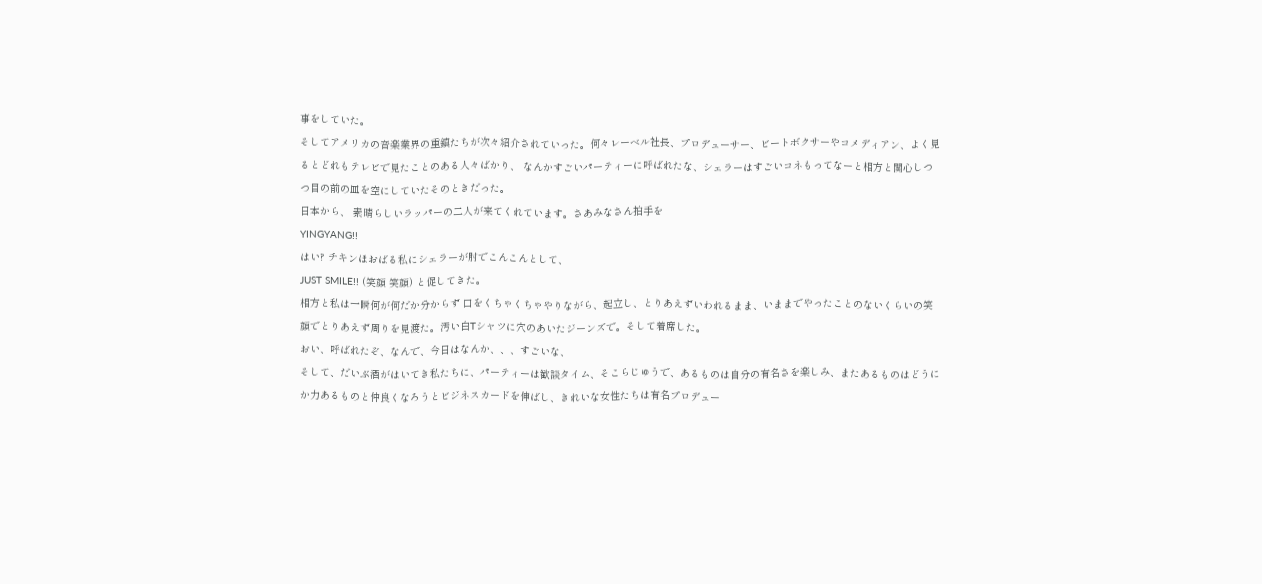事をしていた。
そしてアメリカの音楽業界の重鎮たちが次々紹介されていった。何々レーベル社長、プロデューサー、ビートボクサーやコメディアン、よく見るとどれもテレビで見たことのある人々ばかり、 なんかすごいパーティーに呼ばれたな、シェラーはすごいコネもってなーと相方と関心しつつ目の前の皿を空にしていたそのときだった。
日本から、 素晴らしいラッパーの二人が来てくれています。さあみなさん拍手を
YINGYANG!!
はい? チキンほおばる私にシェラーが肘でこんこんとして、
JUST SMILE!! (笑顔 笑顔) と促してきた。
相方と私は一瞬何が何だか分からず 口をくちゃくちゃやりながら、起立し、とりあえずいわれるまま、いままでやったことのないくらいの笑顔でとりあえず周りを見渡た。汚い白Tシャツに穴のあいたジーンズで。そして着席した。
おい、呼ばれたぞ、なんで、今日はなんか、、、すごいな、
そして、だいぶ酒がはいてき私たちに、パーティーは歓談タイム、そこらじゅうで、あるものは自分の有名さを楽しみ、またあるものはどうにか力あるものと仲良くなろうとビジネスカードを伸ばし、きれいな女性たちは有名プロデュー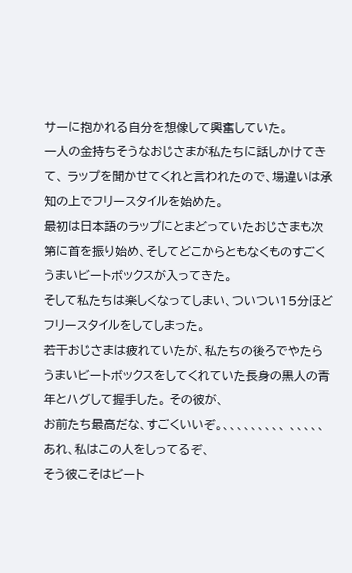サーに抱かれる自分を想像して興奮していた。
一人の金持ちそうなおじさまが私たちに話しかけてきて、 ラップを聞かせてくれと言われたので、場違いは承知の上でフリースタイルを始めた。
最初は日本語のラップにとまどっていたおじさまも次第に首を振り始め、そしてどこからともなくものすごくうまいビートボックスが入ってきた。
そして私たちは楽しくなってしまい、ついつい15分ほどフリースタイルをしてしまった。
若干おじさまは疲れていたが、私たちの後ろでやたらうまいビートボックスをしてくれていた長身の黒人の青年とハグして握手した。 その彼が、
お前たち最高だな、すごくいいぞ。、、、、、、、、、 、、、、、
あれ、私はこの人をしってるぞ、
そう彼こそはビート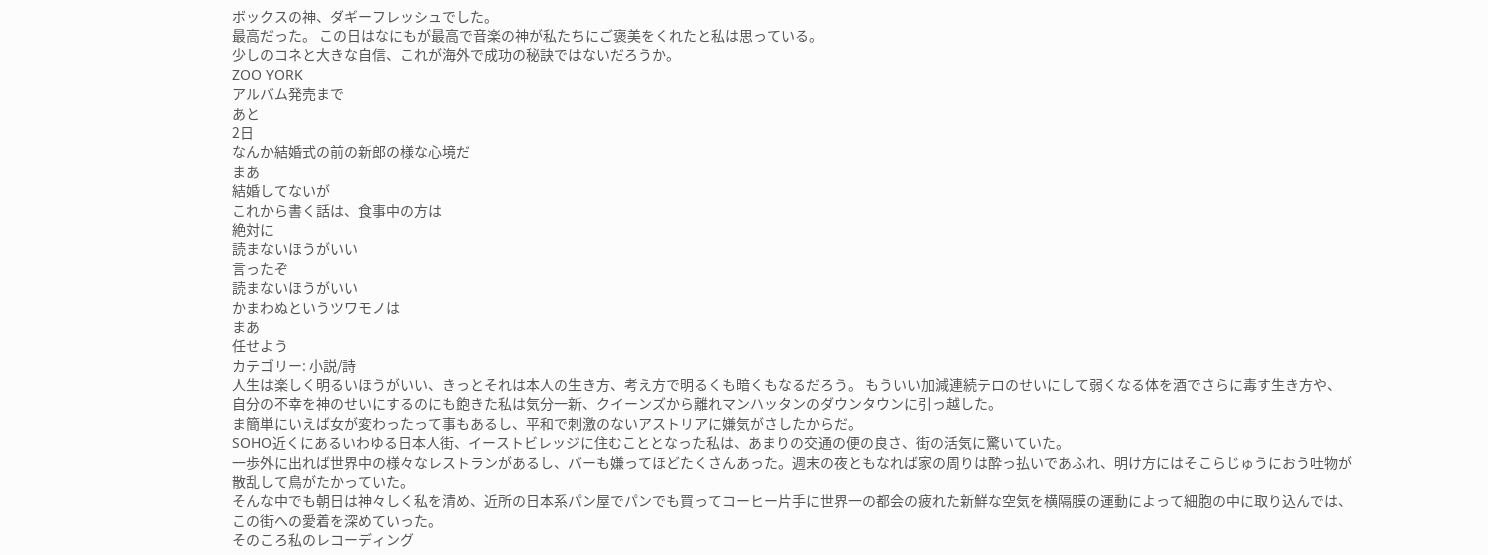ボックスの神、ダギーフレッシュでした。
最高だった。 この日はなにもが最高で音楽の神が私たちにご褒美をくれたと私は思っている。
少しのコネと大きな自信、これが海外で成功の秘訣ではないだろうか。
ZOO YORK
アルバム発売まで
あと
2日
なんか結婚式の前の新郎の様な心境だ
まあ
結婚してないが
これから書く話は、食事中の方は
絶対に
読まないほうがいい
言ったぞ
読まないほうがいい
かまわぬというツワモノは
まあ
任せよう
カテゴリー: 小説/詩
人生は楽しく明るいほうがいい、きっとそれは本人の生き方、考え方で明るくも暗くもなるだろう。 もういい加減連続テロのせいにして弱くなる体を酒でさらに毒す生き方や、自分の不幸を神のせいにするのにも飽きた私は気分一新、クイーンズから離れマンハッタンのダウンタウンに引っ越した。
ま簡単にいえば女が変わったって事もあるし、平和で刺激のないアストリアに嫌気がさしたからだ。
SOHO近くにあるいわゆる日本人街、イーストビレッジに住むこととなった私は、あまりの交通の便の良さ、街の活気に驚いていた。
一歩外に出れば世界中の様々なレストランがあるし、バーも嫌ってほどたくさんあった。週末の夜ともなれば家の周りは酔っ払いであふれ、明け方にはそこらじゅうにおう吐物が散乱して鳥がたかっていた。
そんな中でも朝日は神々しく私を清め、近所の日本系パン屋でパンでも買ってコーヒー片手に世界一の都会の疲れた新鮮な空気を横隔膜の運動によって細胞の中に取り込んでは、この街への愛着を深めていった。
そのころ私のレコーディング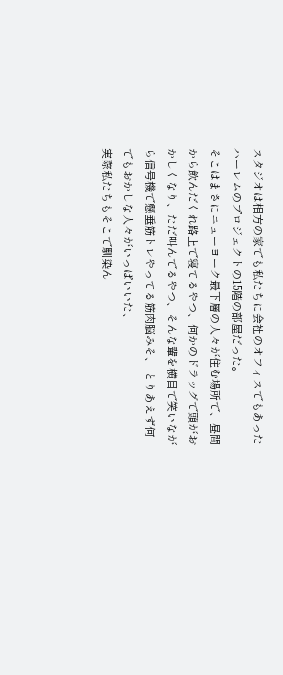スタジオは相方の家でも私たちに会社のオフィスでもあったハーレムのプロジェクトの15階の部屋だった。
そこはまさにニューヨーク最下層の人々が住む場所で、昼間から飲んだくれ路上で寝てるやつ、何かのドラッグで頭がおかしくなり、ただ叫んでるやつ、そんな輩を横目で笑いながら信号機で懸垂筋トレやってる筋肉脳みそ、 とりあえず何でもおかしな人々がいっぱいいた、
実際私たちもそこで馴染ん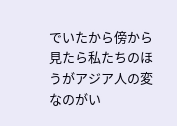でいたから傍から見たら私たちのほうがアジア人の変なのがい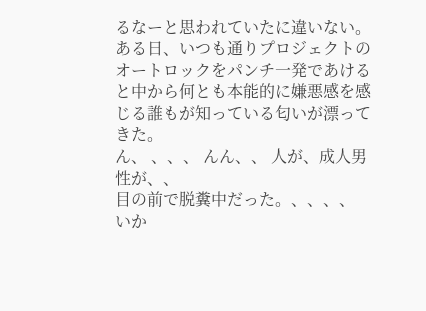るなーと思われていたに違いない。
ある日、いつも通りプロジェクトのオートロックをパンチ一発であけると中から何とも本能的に嫌悪感を感じる誰もが知っている匂いが漂ってきた。
ん、 、、、 んん、、 人が、成人男性が、、
目の前で脱糞中だった。、、、、
いか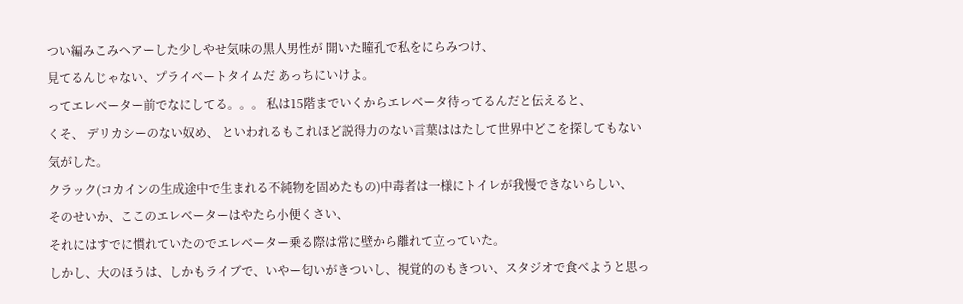つい編みこみヘアーした少しやせ気味の黒人男性が 開いた瞳孔で私をにらみつけ、
見てるんじゃない、プライベートタイムだ あっちにいけよ。
ってエレベーター前でなにしてる。。。 私は15階までいくからエレベータ待ってるんだと伝えると、
くそ、 デリカシーのない奴め、 といわれるもこれほど説得力のない言葉ははたして世界中どこを探してもない気がした。
クラック(コカインの生成途中で生まれる不純物を固めたもの)中毒者は一様にトイレが我慢できないらしい、
そのせいか、ここのエレベーターはやたら小便くさい、
それにはすでに慣れていたのでエレベーター乗る際は常に壁から離れて立っていた。
しかし、大のほうは、しかもライブで、いやー匂いがきついし、視覚的のもきつい、スタジオで食べようと思っ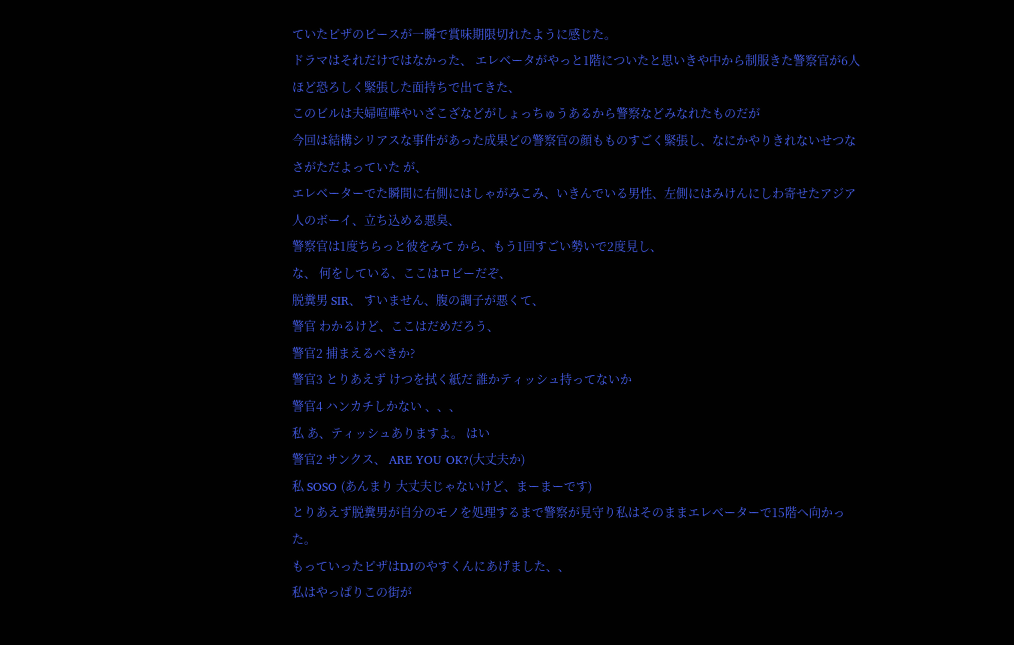ていたピザのピースが一瞬で賞味期限切れたように感じた。
ドラマはそれだけではなかった、 エレベータがやっと1階についたと思いきや中から制服きた警察官が6人ほど恐ろしく緊張した面持ちで出てきた、
このビルは夫婦喧嘩やいざこざなどがしょっちゅうあるから警察などみなれたものだが
今回は結構シリアスな事件があった成果どの警察官の顔もものすごく緊張し、なにかやりきれないせつなさがただよっていた が、
エレベーターでた瞬間に右側にはしゃがみこみ、いきんでいる男性、左側にはみけんにしわ寄せたアジア人のボーイ、立ち込める悪臭、
警察官は1度ちらっと彼をみて から、もう1回すごい勢いで2度見し、
な、 何をしている、ここはロビーだぞ、
脱糞男 SIR、 すいません、腹の調子が悪くて、
警官 わかるけど、ここはだめだろう、
警官2 捕まえるべきか?
警官3 とりあえず けつを拭く紙だ 誰かティッシュ持ってないか
警官4 ハンカチしかない 、、、
私 あ、ティッシュありますよ。 はい
警官2 サンクス、 ARE YOU OK?(大丈夫か)
私 SOSO (あんまり 大丈夫じゃないけど、まーまーです)
とりあえず脱糞男が自分のモノを処理するまで警察が見守り私はそのままエレベーターで15階へ向かった。
もっていったピザはDJのやすくんにあげました、、
私はやっぱりこの街が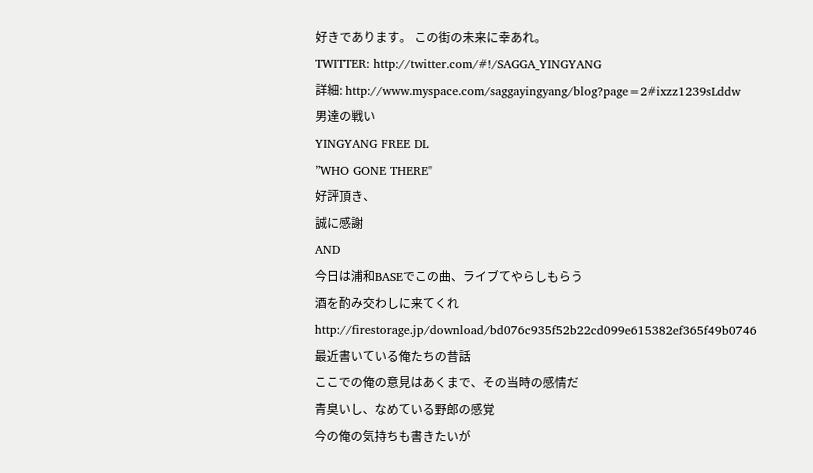好きであります。 この街の未来に幸あれ。
TWITTER: http://twitter.com/#!/SAGGA_YINGYANG
詳細: http://www.myspace.com/saggayingyang/blog?page=2#ixzz1239sLddw
男達の戦い
YINGYANG FREE DL
”WHO GONE THERE"
好評頂き、
誠に感謝
AND
今日は浦和BASEでこの曲、ライブてやらしもらう
酒を酌み交わしに来てくれ
http://firestorage.jp/download/bd076c935f52b22cd099e615382ef365f49b0746
最近書いている俺たちの昔話
ここでの俺の意見はあくまで、その当時の感情だ
青臭いし、なめている野郎の感覚
今の俺の気持ちも書きたいが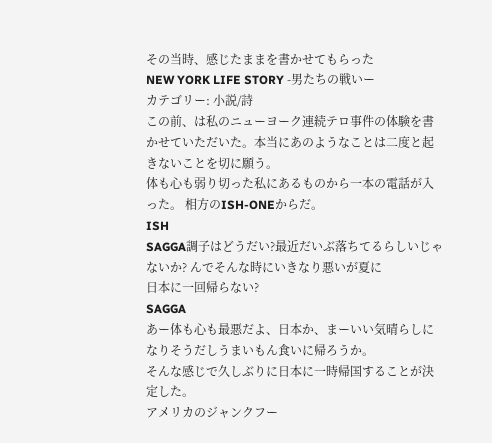その当時、感じたままを書かせてもらった
NEW YORK LIFE STORY -男たちの戦いー
カテゴリー: 小説/詩
この前、は私のニューヨーク連続テロ事件の体験を書かせていただいた。本当にあのようなことは二度と起きないことを切に願う。
体も心も弱り切った私にあるものから一本の電話が入った。 相方のISH-ONEからだ。
ISH
SAGGA調子はどうだい?最近だいぶ落ちてるらしいじゃないか? んでそんな時にいきなり悪いが夏に
日本に一回帰らない?
SAGGA
あー体も心も最悪だよ、日本か、まーいい気晴らしになりそうだしうまいもん食いに帰ろうか。
そんな感じで久しぶりに日本に一時帰国することが決定した。
アメリカのジャンクフー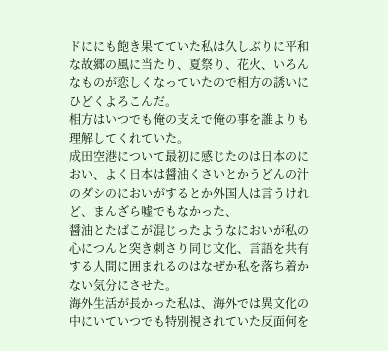ドににも飽き果てていた私は久しぶりに平和な故郷の風に当たり、夏祭り、花火、いろんなものが恋しくなっていたので相方の誘いにひどくよろこんだ。
相方はいつでも俺の支えで俺の事を誰よりも理解してくれていた。
成田空港について最初に感じたのは日本のにおい、よく日本は醤油くさいとかうどんの汁のダシのにおいがするとか外国人は言うけれど、まんざら嘘でもなかった、
醤油とたばこが混じったようなにおいが私の心につんと突き刺さり同じ文化、言語を共有する人間に囲まれるのはなぜか私を落ち着かない気分にさせた。
海外生活が長かった私は、海外では異文化の中にいていつでも特別視されていた反面何を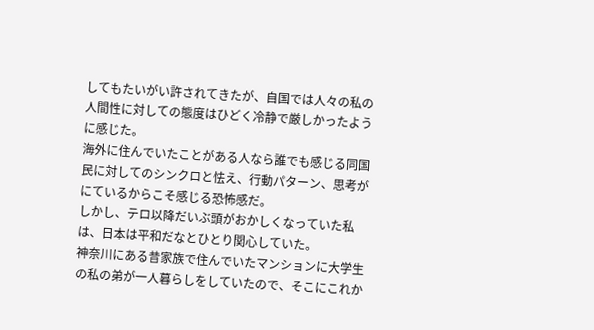してもたいがい許されてきたが、自国では人々の私の人間性に対しての態度はひどく冷静で厳しかったように感じた。
海外に住んでいたことがある人なら誰でも感じる同国民に対してのシンクロと怯え、行動パターン、思考がにているからこそ感じる恐怖感だ。
しかし、テロ以降だいぶ頭がおかしくなっていた私は、日本は平和だなとひとり関心していた。
神奈川にある昔家族で住んでいたマンションに大学生の私の弟が一人暮らしをしていたので、そこにこれか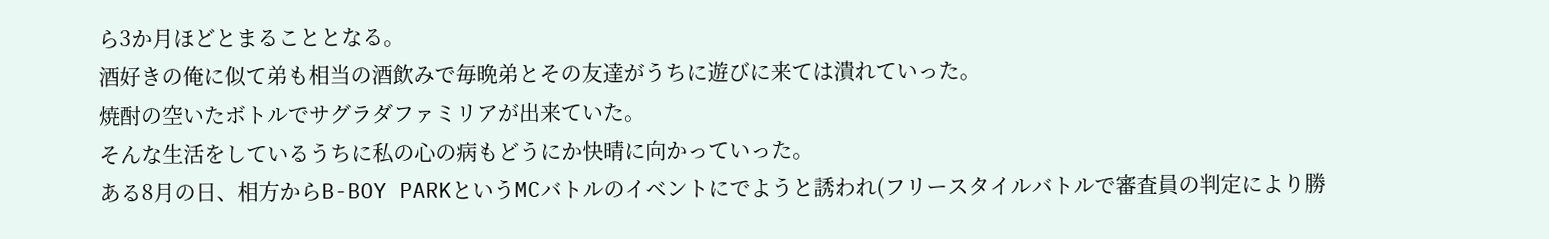ら3か月ほどとまることとなる。
酒好きの俺に似て弟も相当の酒飲みで毎晩弟とその友達がうちに遊びに来ては潰れていった。
焼酎の空いたボトルでサグラダファミリアが出来ていた。
そんな生活をしているうちに私の心の病もどうにか快晴に向かっていった。
ある8月の日、相方からB-BOY PARKというMCバトルのイベントにでようと誘われ(フリースタイルバトルで審査員の判定により勝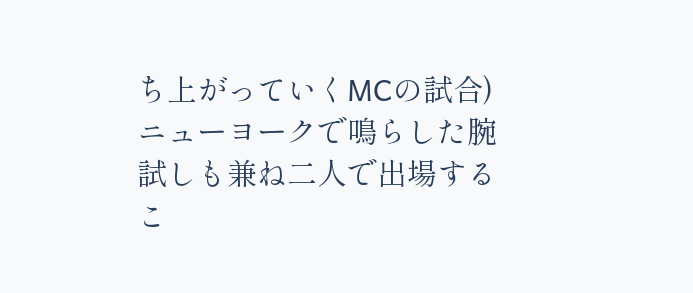ち上がっていくMCの試合)
ニューヨークで鳴らした腕試しも兼ね二人で出場するこ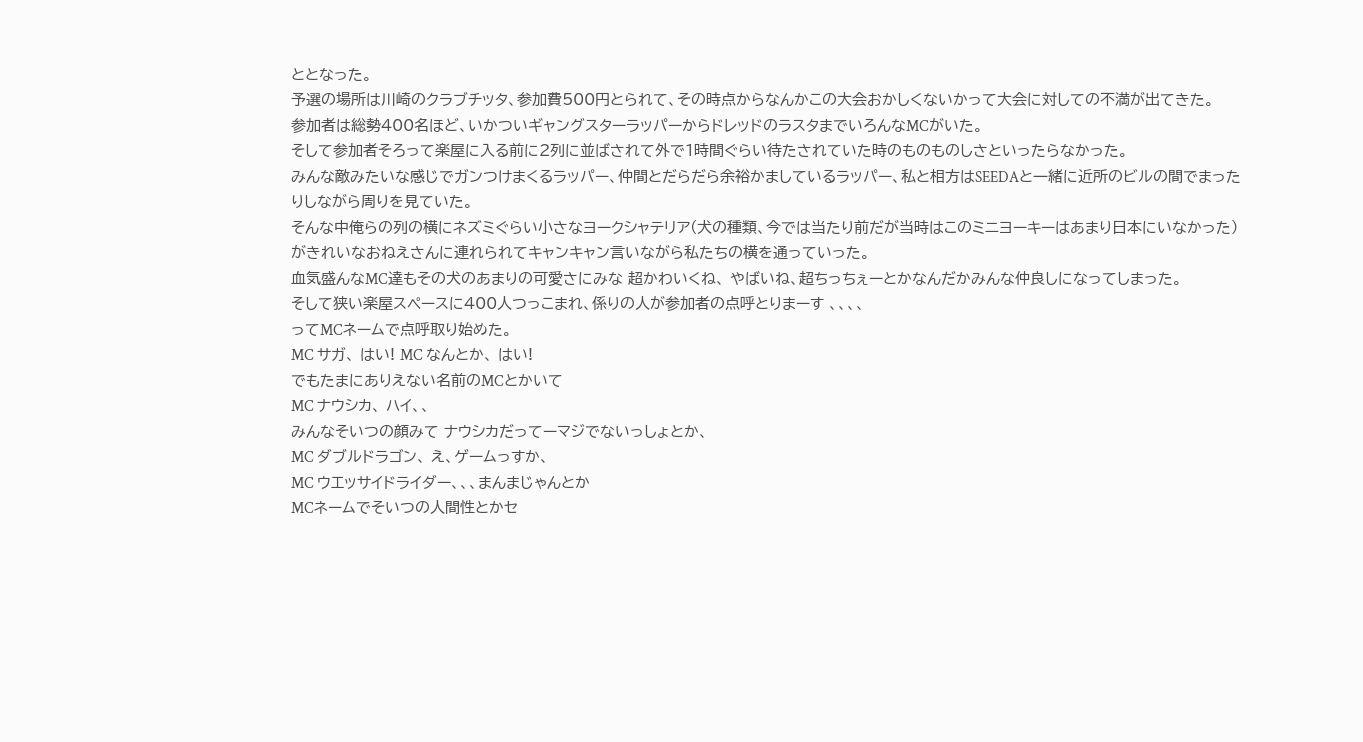ととなった。
予選の場所は川崎のクラブチッタ、参加費500円とられて、その時点からなんかこの大会おかしくないかって大会に対しての不満が出てきた。
参加者は総勢400名ほど、いかついギャングスターラッパーからドレッドのラスタまでいろんなMCがいた。
そして参加者そろって楽屋に入る前に2列に並ばされて外で1時間ぐらい待たされていた時のものものしさといったらなかった。
みんな敵みたいな感じでガンつけまくるラッパー、仲間とだらだら余裕かましているラッパー、私と相方はSEEDAと一緒に近所のビルの間でまったりしながら周りを見ていた。
そんな中俺らの列の横にネズミぐらい小さなヨークシャテリア(犬の種類、今では当たり前だが当時はこのミニヨーキーはあまり日本にいなかった)がきれいなおねえさんに連れられてキャンキャン言いながら私たちの横を通っていった。
血気盛んなMC達もその犬のあまりの可愛さにみな 超かわいくね、 やばいね、超ちっちぇーとかなんだかみんな仲良しになってしまった。
そして狭い楽屋スペースに400人つっこまれ、係りの人が参加者の点呼とりまーす 、、、、
ってMCネームで点呼取り始めた。
MC サガ、 はい! MC なんとか、 はい!
でもたまにありえない名前のMCとかいて
MC ナウシカ、 ハイ、、
みんなそいつの顔みて ナウシカだってーマジでないっしょとか、
MC ダブルドラゴン、 え、ゲームっすか、
MC ウエッサイドライダー、、、まんまじゃんとか
MCネームでそいつの人間性とかセ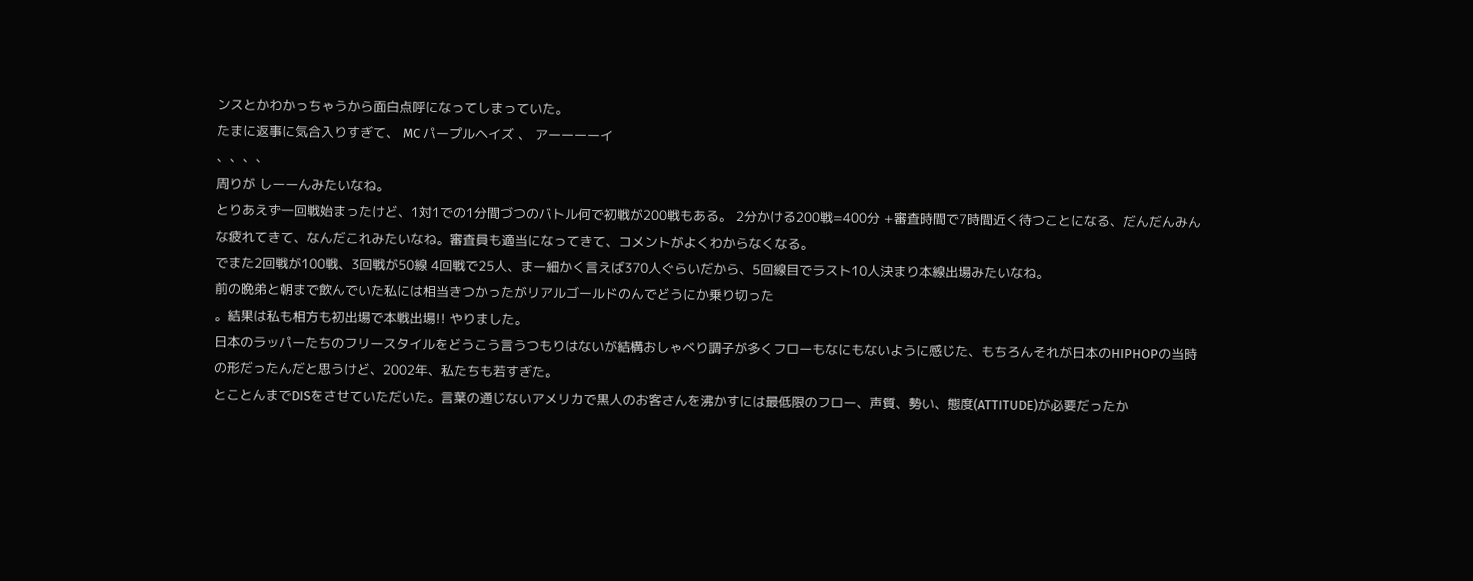ンスとかわかっちゃうから面白点呼になってしまっていた。
たまに返事に気合入りすぎて、 MC パープルヘイズ 、 アーーーーイ
、、、、
周りが しーーんみたいなね。
とりあえず一回戦始まったけど、1対1での1分間づつのバトル何で初戦が200戦もある。 2分かける200戦=400分 +審査時間で7時間近く待つことになる、だんだんみんな疲れてきて、なんだこれみたいなね。審査員も適当になってきて、コメントがよくわからなくなる。
でまた2回戦が100戦、3回戦が50線 4回戦で25人、まー細かく言えば370人ぐらいだから、5回線目でラスト10人決まり本線出場みたいなね。
前の晩弟と朝まで飲んでいた私には相当きつかったがリアルゴールドのんでどうにか乗り切った
。結果は私も相方も初出場で本戦出場!! やりました。
日本のラッパーたちのフリースタイルをどうこう言うつもりはないが結構おしゃべり調子が多くフローもなにもないように感じた、もちろんそれが日本のHIPHOPの当時の形だったんだと思うけど、2002年、私たちも若すぎた。
とことんまでDISをさせていただいた。言葉の通じないアメリカで黒人のお客さんを沸かすには最低限のフロー、声質、勢い、態度(ATTITUDE)が必要だったか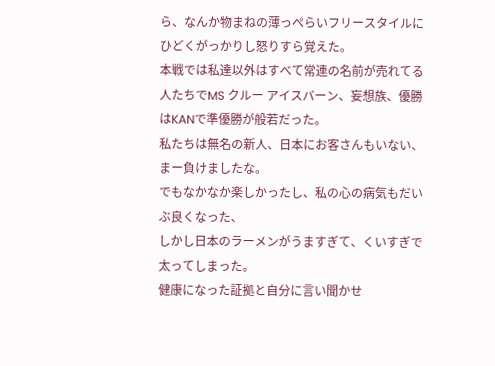ら、なんか物まねの薄っぺらいフリースタイルにひどくがっかりし怒りすら覚えた。
本戦では私達以外はすべて常連の名前が売れてる人たちでMS クルー アイスバーン、妄想族、優勝はKANで準優勝が般若だった。
私たちは無名の新人、日本にお客さんもいない、まー負けましたな。
でもなかなか楽しかったし、私の心の病気もだいぶ良くなった、
しかし日本のラーメンがうますぎて、くいすぎで太ってしまった。
健康になった証拠と自分に言い聞かせ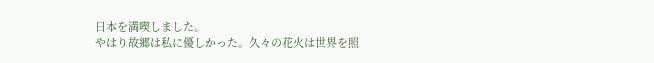日本を満喫しました。
やはり故郷は私に優しかった。久々の花火は世界を照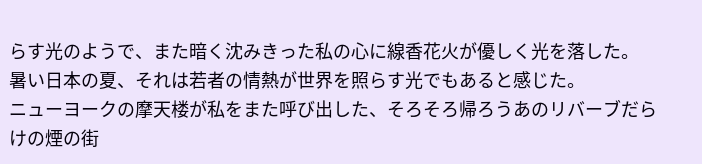らす光のようで、また暗く沈みきった私の心に線香花火が優しく光を落した。
暑い日本の夏、それは若者の情熱が世界を照らす光でもあると感じた。
ニューヨークの摩天楼が私をまた呼び出した、そろそろ帰ろうあのリバーブだらけの煙の街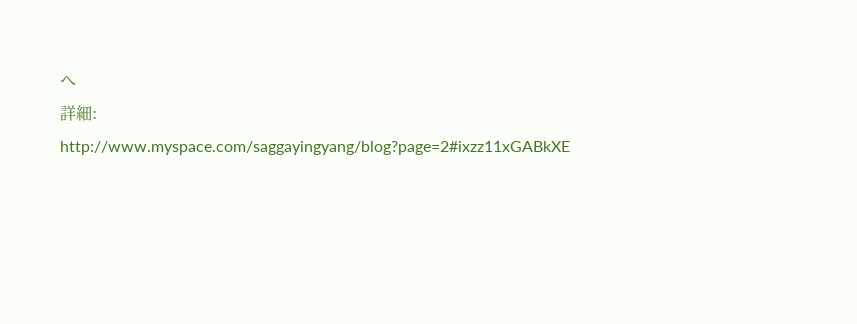へ
詳細: http://www.myspace.com/saggayingyang/blog?page=2#ixzz11xGABkXE